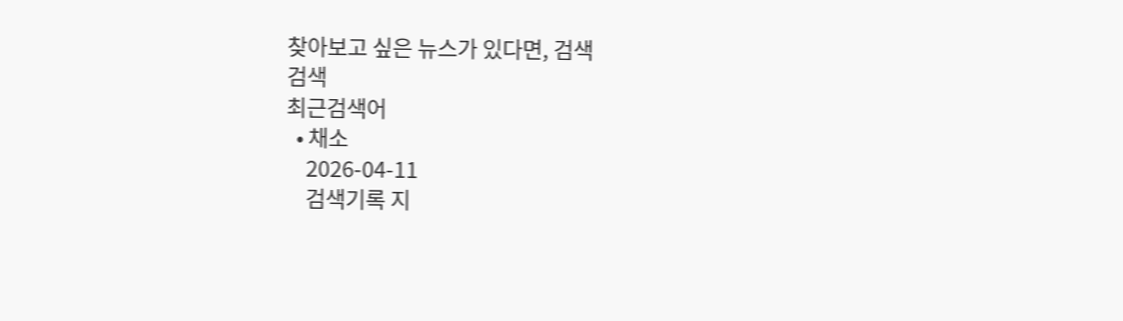찾아보고 싶은 뉴스가 있다면, 검색
검색
최근검색어
  • 채소
    2026-04-11
    검색기록 지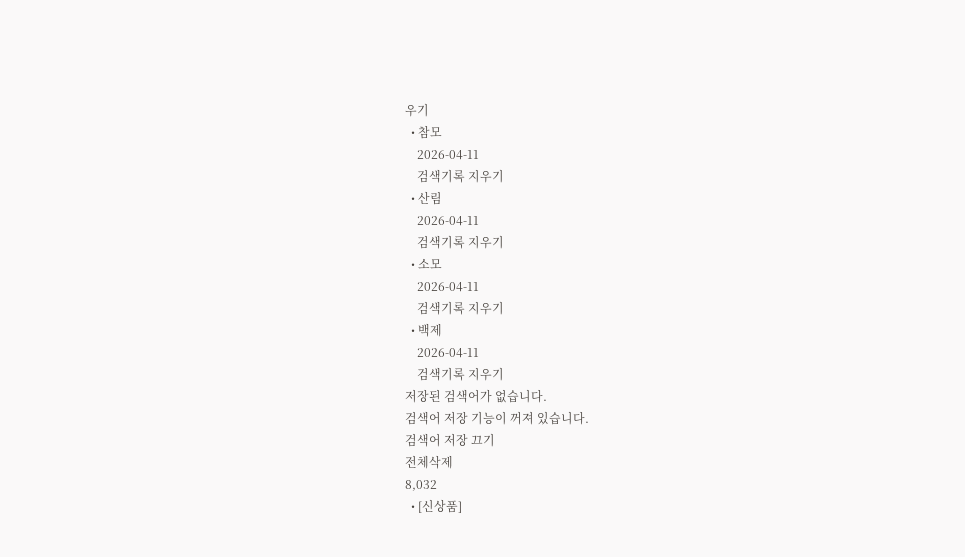우기
  • 참모
    2026-04-11
    검색기록 지우기
  • 산림
    2026-04-11
    검색기록 지우기
  • 소모
    2026-04-11
    검색기록 지우기
  • 백제
    2026-04-11
    검색기록 지우기
저장된 검색어가 없습니다.
검색어 저장 기능이 꺼져 있습니다.
검색어 저장 끄기
전체삭제
8,032
  • [신상품]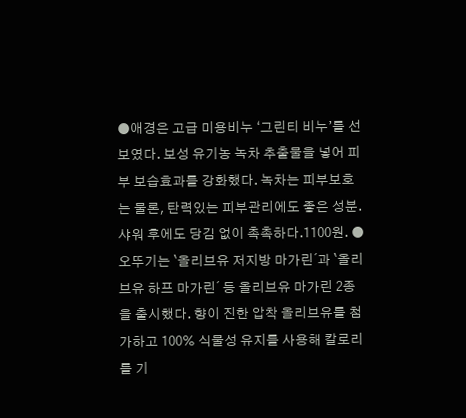●애경은 고급 미용비누 ‘그린티 비누’를 선보였다. 보성 유기농 녹차 추출물을 넣어 피부 보습효과를 강화했다. 녹차는 피부보호는 물론, 탄력있는 피부관리에도 좋은 성분. 샤워 후에도 당김 없이 촉촉하다.1100원. ●오뚜기는 `올리브유 저지방 마가린´과 `올리브유 하프 마가린´ 등 올리브유 마가린 2종을 출시했다. 향이 진한 압착 올리브유를 첨가하고 100% 식물성 유지를 사용해 칼로리를 기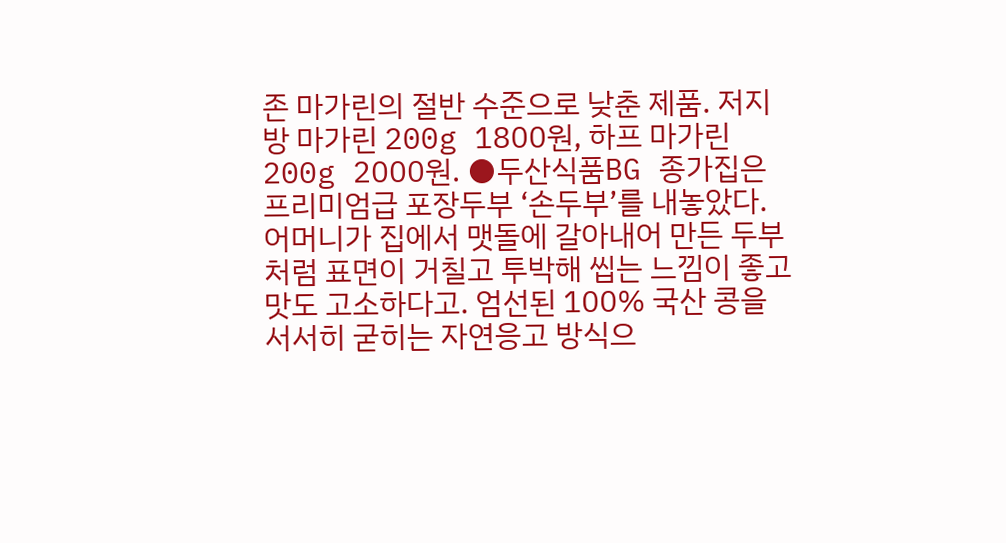존 마가린의 절반 수준으로 낮춘 제품. 저지방 마가린 200g 1800원, 하프 마가린 200g 2000원. ●두산식품BG 종가집은 프리미엄급 포장두부 ‘손두부’를 내놓았다. 어머니가 집에서 맷돌에 갈아내어 만든 두부처럼 표면이 거칠고 투박해 씹는 느낌이 좋고 맛도 고소하다고. 엄선된 100% 국산 콩을 서서히 굳히는 자연응고 방식으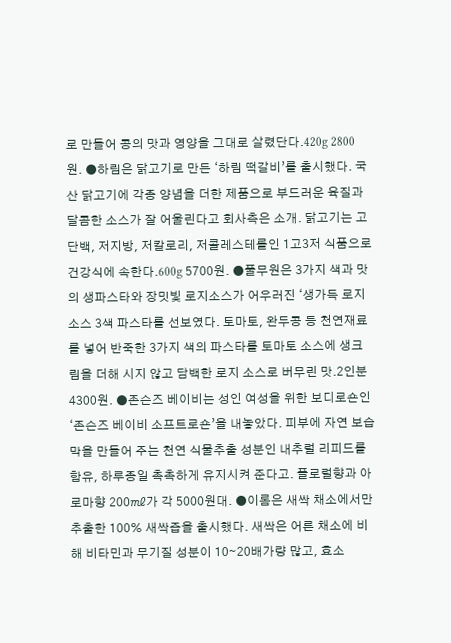로 만들어 콩의 맛과 영양을 그대로 살렸단다.420g 2800원. ●하림은 닭고기로 만든 ‘하림 떡갈비’를 출시했다. 국산 닭고기에 각종 양념을 더한 제품으로 부드러운 육질과 달콤한 소스가 잘 어울린다고 회사측은 소개. 닭고기는 고단백, 저지방, 저칼로리, 저콜레스테롤인 1고3저 식품으로 건강식에 속한다.600g 5700원. ●풀무원은 3가지 색과 맛의 생파스타와 장밋빛 로지소스가 어우러진 ‘생가득 로지소스 3색 파스타를 선보였다. 토마토, 완두콩 등 천연재료를 넣어 반죽한 3가지 색의 파스타를 토마토 소스에 생크림을 더해 시지 않고 담백한 로지 소스로 버무린 맛.2인분 4300원. ●존슨즈 베이비는 성인 여성을 위한 보디로숀인 ‘존슨즈 베이비 소프트로숀’을 내놓았다. 피부에 자연 보습막을 만들어 주는 천연 식물추출 성분인 내추럴 리피드를 함유, 하루종일 촉촉하게 유지시켜 준다고. 플로럴향과 아로마향 200㎖가 각 5000원대. ●이롬은 새싹 채소에서만 추출한 100% 새싹즙을 출시했다. 새싹은 어른 채소에 비해 비타민과 무기질 성분이 10∼20배가량 많고, 효소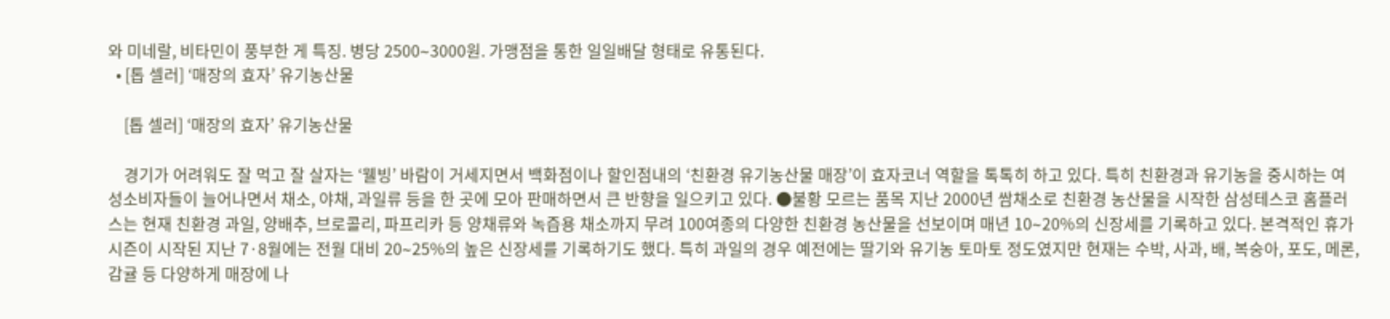와 미네랄, 비타민이 풍부한 게 특징. 병당 2500∼3000원. 가맹점을 통한 일일배달 형태로 유통된다.
  • [톱 셀러] ‘매장의 효자’ 유기농산물

    [톱 셀러] ‘매장의 효자’ 유기농산물

    경기가 어려워도 잘 먹고 잘 살자는 ‘웰빙’ 바람이 거세지면서 백화점이나 할인점내의 ‘친환경 유기농산물 매장’이 효자코너 역할을 톡톡히 하고 있다. 특히 친환경과 유기농을 중시하는 여성소비자들이 늘어나면서 채소, 야채, 과일류 등을 한 곳에 모아 판매하면서 큰 반향을 일으키고 있다. ●불황 모르는 품목 지난 2000년 쌈채소로 친환경 농산물을 시작한 삼성테스코 홈플러스는 현재 친환경 과일, 양배추, 브로콜리, 파프리카 등 양채류와 녹즙용 채소까지 무려 100여종의 다양한 친환경 농산물을 선보이며 매년 10∼20%의 신장세를 기록하고 있다. 본격적인 휴가시즌이 시작된 지난 7·8월에는 전월 대비 20∼25%의 높은 신장세를 기록하기도 했다. 특히 과일의 경우 예전에는 딸기와 유기농 토마토 정도였지만 현재는 수박, 사과, 배, 복숭아, 포도, 메론, 감귤 등 다양하게 매장에 나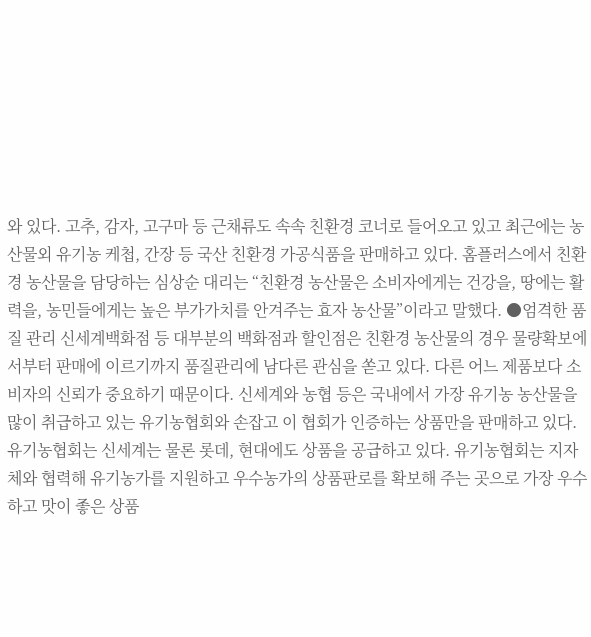와 있다. 고추, 감자, 고구마 등 근채류도 속속 친환경 코너로 들어오고 있고 최근에는 농산물외 유기농 케첩, 간장 등 국산 친환경 가공식품을 판매하고 있다. 홈플러스에서 친환경 농산물을 담당하는 심상순 대리는 “친환경 농산물은 소비자에게는 건강을, 땅에는 활력을, 농민들에게는 높은 부가가치를 안겨주는 효자 농산물”이라고 말했다. ●엄격한 품질 관리 신세계백화점 등 대부분의 백화점과 할인점은 친환경 농산물의 경우 물량확보에서부터 판매에 이르기까지 품질관리에 남다른 관심을 쏟고 있다. 다른 어느 제품보다 소비자의 신뢰가 중요하기 때문이다. 신세계와 농협 등은 국내에서 가장 유기농 농산물을 많이 취급하고 있는 유기농협회와 손잡고 이 협회가 인증하는 상품만을 판매하고 있다. 유기농협회는 신세계는 물론 롯데, 현대에도 상품을 공급하고 있다. 유기농협회는 지자체와 협력해 유기농가를 지원하고 우수농가의 상품판로를 확보해 주는 곳으로 가장 우수하고 맛이 좋은 상품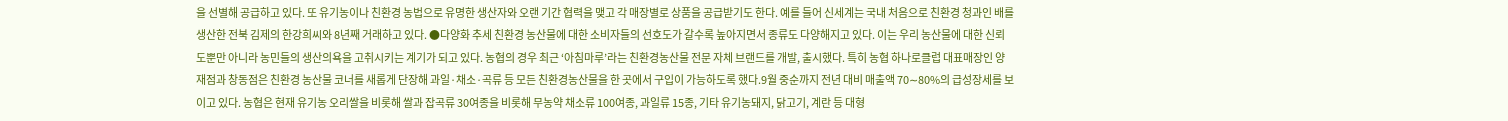을 선별해 공급하고 있다. 또 유기농이나 친환경 농법으로 유명한 생산자와 오랜 기간 협력을 맺고 각 매장별로 상품을 공급받기도 한다. 예를 들어 신세계는 국내 처음으로 친환경 청과인 배를 생산한 전북 김제의 한강희씨와 8년째 거래하고 있다. ●다양화 추세 친환경 농산물에 대한 소비자들의 선호도가 갈수록 높아지면서 종류도 다양해지고 있다. 이는 우리 농산물에 대한 신뢰도뿐만 아니라 농민들의 생산의욕을 고취시키는 계기가 되고 있다. 농협의 경우 최근 ‘아침마루’라는 친환경농산물 전문 자체 브랜드를 개발, 출시했다. 특히 농협 하나로클럽 대표매장인 양재점과 창동점은 친환경 농산물 코너를 새롭게 단장해 과일·채소·곡류 등 모든 친환경농산물을 한 곳에서 구입이 가능하도록 했다.9월 중순까지 전년 대비 매출액 70∼80%의 급성장세를 보이고 있다. 농협은 현재 유기농 오리쌀을 비롯해 쌀과 잡곡류 30여종을 비롯해 무농약 채소류 100여종, 과일류 15종, 기타 유기농돼지, 닭고기, 계란 등 대형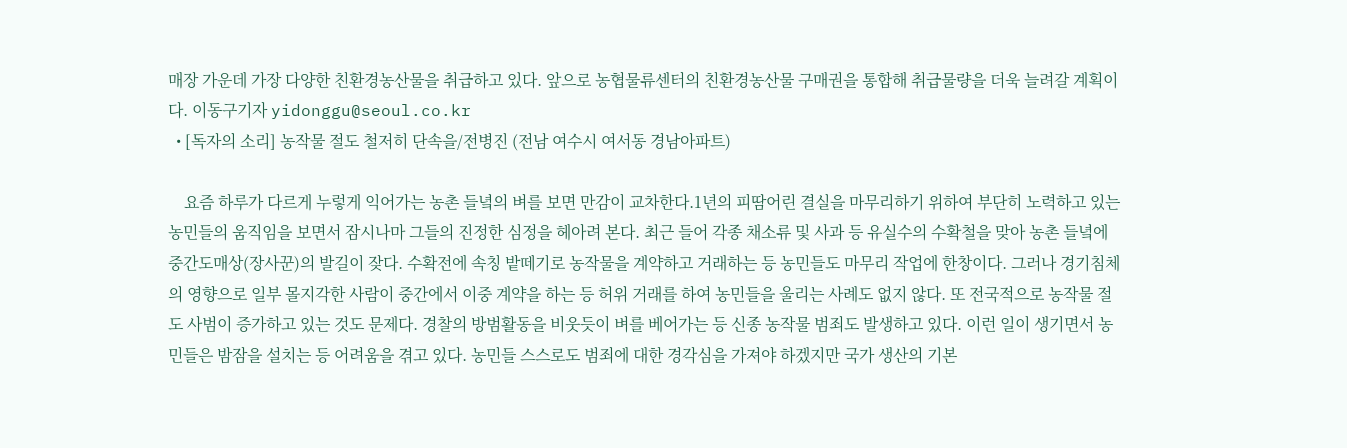매장 가운데 가장 다양한 친환경농산물을 취급하고 있다. 앞으로 농협물류센터의 친환경농산물 구매권을 통합해 취급물량을 더욱 늘려갈 계획이다. 이동구기자 yidonggu@seoul.co.kr
  • [독자의 소리] 농작물 절도 철저히 단속을/전병진 (전남 여수시 여서동 경남아파트)

    요즘 하루가 다르게 누렇게 익어가는 농촌 들녘의 벼를 보면 만감이 교차한다.1년의 피땀어린 결실을 마무리하기 위하여 부단히 노력하고 있는 농민들의 움직임을 보면서 잠시나마 그들의 진정한 심정을 헤아려 본다. 최근 들어 각종 채소류 및 사과 등 유실수의 수확철을 맞아 농촌 들녘에 중간도매상(장사꾼)의 발길이 잦다. 수확전에 속칭 밭떼기로 농작물을 계약하고 거래하는 등 농민들도 마무리 작업에 한창이다. 그러나 경기침체의 영향으로 일부 몰지각한 사람이 중간에서 이중 계약을 하는 등 허위 거래를 하여 농민들을 울리는 사례도 없지 않다. 또 전국적으로 농작물 절도 사범이 증가하고 있는 것도 문제다. 경찰의 방범활동을 비웃듯이 벼를 베어가는 등 신종 농작물 범죄도 발생하고 있다. 이런 일이 생기면서 농민들은 밤잠을 설치는 등 어려움을 겪고 있다. 농민들 스스로도 범죄에 대한 경각심을 가져야 하겠지만 국가 생산의 기본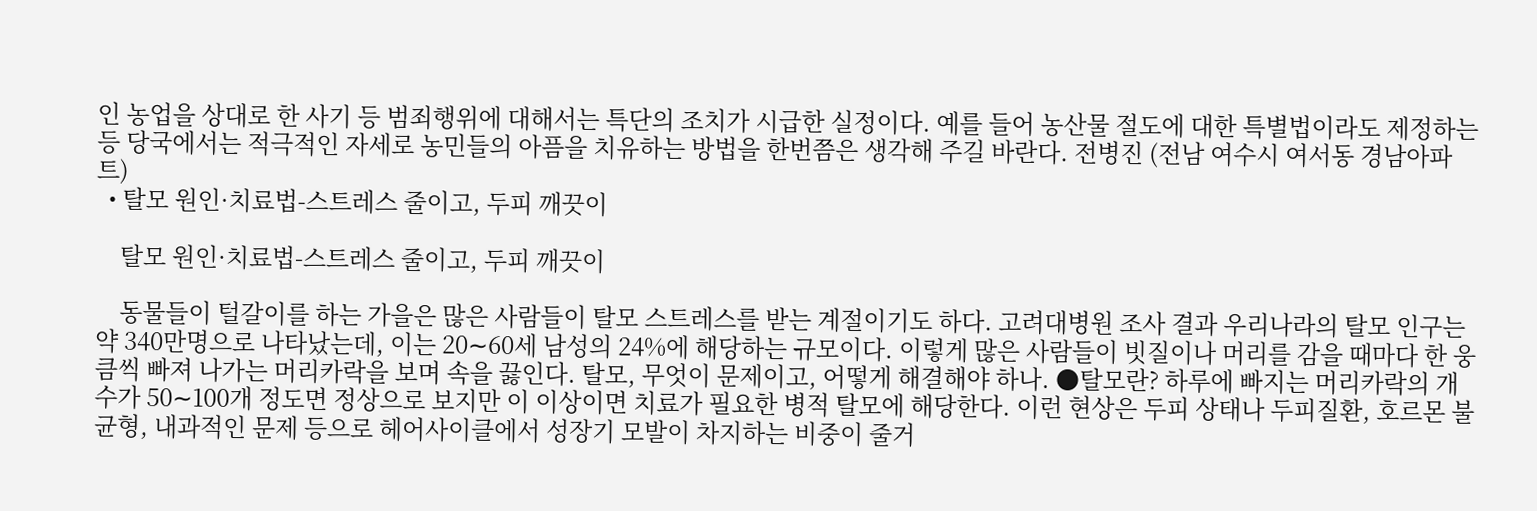인 농업을 상대로 한 사기 등 범죄행위에 대해서는 특단의 조치가 시급한 실정이다. 예를 들어 농산물 절도에 대한 특별법이라도 제정하는 등 당국에서는 적극적인 자세로 농민들의 아픔을 치유하는 방법을 한번쯤은 생각해 주길 바란다. 전병진 (전남 여수시 여서동 경남아파트)
  • 탈모 원인·치료법-스트레스 줄이고, 두피 깨끗이

    탈모 원인·치료법-스트레스 줄이고, 두피 깨끗이

    동물들이 털갈이를 하는 가을은 많은 사람들이 탈모 스트레스를 받는 계절이기도 하다. 고려대병원 조사 결과 우리나라의 탈모 인구는 약 340만명으로 나타났는데, 이는 20∼60세 남성의 24%에 해당하는 규모이다. 이렇게 많은 사람들이 빗질이나 머리를 감을 때마다 한 웅큼씩 빠져 나가는 머리카락을 보며 속을 끓인다. 탈모, 무엇이 문제이고, 어떻게 해결해야 하나. ●탈모란? 하루에 빠지는 머리카락의 개수가 50∼100개 정도면 정상으로 보지만 이 이상이면 치료가 필요한 병적 탈모에 해당한다. 이런 현상은 두피 상태나 두피질환, 호르몬 불균형, 내과적인 문제 등으로 헤어사이클에서 성장기 모발이 차지하는 비중이 줄거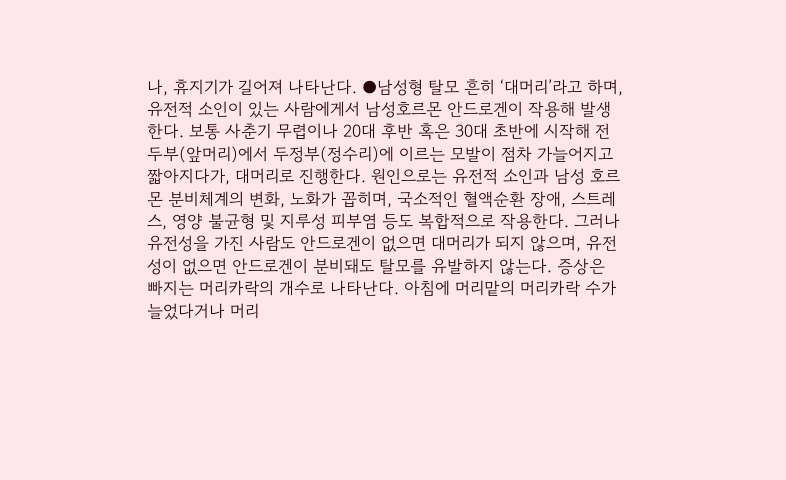나, 휴지기가 길어져 나타난다. ●남성형 탈모 흔히 ‘대머리’라고 하며, 유전적 소인이 있는 사람에게서 남성호르몬 안드로겐이 작용해 발생한다. 보통 사춘기 무렵이나 20대 후반 혹은 30대 초반에 시작해 전두부(앞머리)에서 두정부(정수리)에 이르는 모발이 점차 가늘어지고 짧아지다가, 대머리로 진행한다. 원인으로는 유전적 소인과 남성 호르몬 분비체계의 변화, 노화가 꼽히며, 국소적인 혈액순환 장애, 스트레스, 영양 불균형 및 지루성 피부염 등도 복합적으로 작용한다. 그러나 유전성을 가진 사람도 안드로겐이 없으면 대머리가 되지 않으며, 유전성이 없으면 안드로겐이 분비돼도 탈모를 유발하지 않는다. 증상은 빠지는 머리카락의 개수로 나타난다. 아침에 머리맡의 머리카락 수가 늘었다거나 머리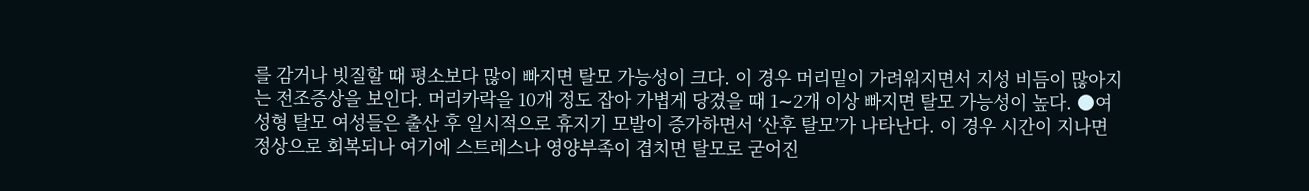를 감거나 빗질할 때 평소보다 많이 빠지면 탈모 가능성이 크다. 이 경우 머리밑이 가려워지면서 지성 비듬이 많아지는 전조증상을 보인다. 머리카락을 10개 정도 잡아 가볍게 당겼을 때 1∼2개 이상 빠지면 탈모 가능성이 높다. ●여성형 탈모 여성들은 출산 후 일시적으로 휴지기 모발이 증가하면서 ‘산후 탈모’가 나타난다. 이 경우 시간이 지나면 정상으로 회복되나 여기에 스트레스나 영양부족이 겹치면 탈모로 굳어진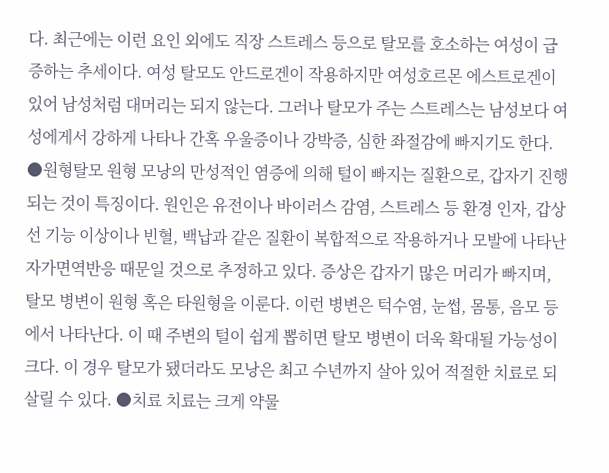다. 최근에는 이런 요인 외에도 직장 스트레스 등으로 탈모를 호소하는 여성이 급증하는 추세이다. 여성 탈모도 안드로겐이 작용하지만 여성호르몬 에스트로겐이 있어 남성처럼 대머리는 되지 않는다. 그러나 탈모가 주는 스트레스는 남성보다 여성에게서 강하게 나타나 간혹 우울증이나 강박증, 심한 좌절감에 빠지기도 한다. ●원형탈모 원형 모낭의 만성적인 염증에 의해 털이 빠지는 질환으로, 갑자기 진행되는 것이 특징이다. 원인은 유전이나 바이러스 감염, 스트레스 등 환경 인자, 갑상선 기능 이상이나 빈혈, 백납과 같은 질환이 복합적으로 작용하거나 모발에 나타난 자가면역반응 때문일 것으로 추정하고 있다. 증상은 갑자기 많은 머리가 빠지며, 탈모 병변이 원형 혹은 타원형을 이룬다. 이런 병변은 턱수염, 눈썹, 몸통, 음모 등에서 나타난다. 이 때 주변의 털이 쉽게 뽑히면 탈모 병변이 더욱 확대될 가능성이 크다. 이 경우 탈모가 됐더라도 모낭은 최고 수년까지 살아 있어 적절한 치료로 되살릴 수 있다. ●치료 치료는 크게 약물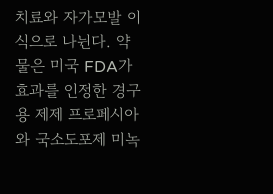치료와 자가모발 이식으로 나뉜다. 약물은 미국 FDA가 효과를 인정한 경구용 제제 프로페시아와 국소도포제 미녹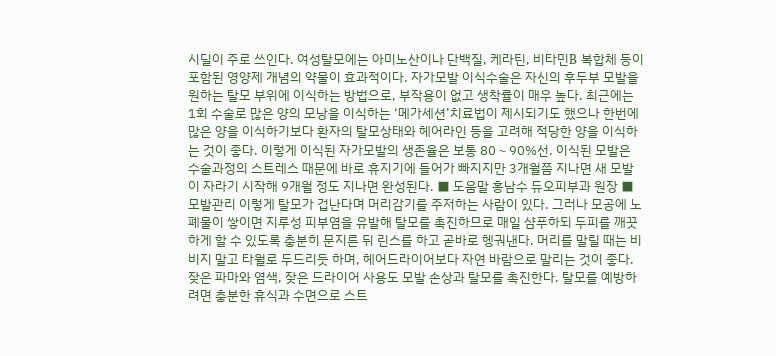시딜이 주로 쓰인다. 여성탈모에는 아미노산이나 단백질, 케라틴, 비타민B 복합체 등이 포함된 영양제 개념의 약물이 효과적이다. 자가모발 이식수술은 자신의 후두부 모발을 원하는 탈모 부위에 이식하는 방법으로, 부작용이 없고 생착률이 매우 높다. 최근에는 1회 수술로 많은 양의 모낭을 이식하는 ‘메가세션’치료법이 제시되기도 했으나 한번에 많은 양을 이식하기보다 환자의 탈모상태와 헤어라인 등을 고려해 적당한 양을 이식하는 것이 좋다. 이렇게 이식된 자가모발의 생존율은 보통 80∼90%선. 이식된 모발은 수술과정의 스트레스 때문에 바로 휴지기에 들어가 빠지지만 3개월쯤 지나면 새 모발이 자라기 시작해 9개월 정도 지나면 완성된다. ■ 도움말 홍남수 듀오피부과 원장 ■ 모발관리 이렇게 탈모가 겁난다며 머리감기를 주저하는 사람이 있다. 그러나 모공에 노폐물이 쌓이면 지루성 피부염을 유발해 탈모를 촉진하므로 매일 샴푸하되 두피를 깨끗하게 할 수 있도록 충분히 문지른 뒤 린스를 하고 곧바로 헹궈낸다. 머리를 말릴 때는 비비지 말고 타월로 두드리듯 하며, 헤어드라이어보다 자연 바람으로 말리는 것이 좋다. 잦은 파마와 염색, 잦은 드라이어 사용도 모발 손상과 탈모를 촉진한다. 탈모를 예방하려면 충분한 휴식과 수면으로 스트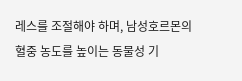레스를 조절해야 하며, 남성호르몬의 혈중 농도를 높이는 동물성 기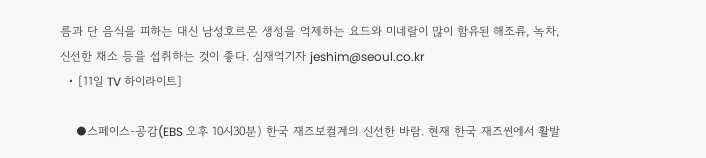름과 단 음식을 피하는 대신 남성호르몬 생성을 억제하는 요드와 미네랄이 많이 함유된 해조류, 녹차, 신선한 채소 등을 섭취하는 것이 좋다. 심재억기자 jeshim@seoul.co.kr
  • [11일 TV 하이라이트]

    ●스페이스-공감(EBS 오후 10시30분) 한국 재즈보컬계의 신선한 바람. 현재 한국 재즈씬에서 활발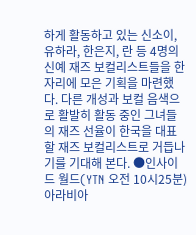하게 활동하고 있는 신소이, 유하라, 한은지, 란 등 4명의 신예 재즈 보컬리스트들을 한 자리에 모은 기획을 마련했다. 다른 개성과 보컬 음색으로 활발히 활동 중인 그녀들의 재즈 선율이 한국을 대표할 재즈 보컬리스트로 거듭나기를 기대해 본다. ●인사이드 월드(YTN 오전 10시25분) 아라비아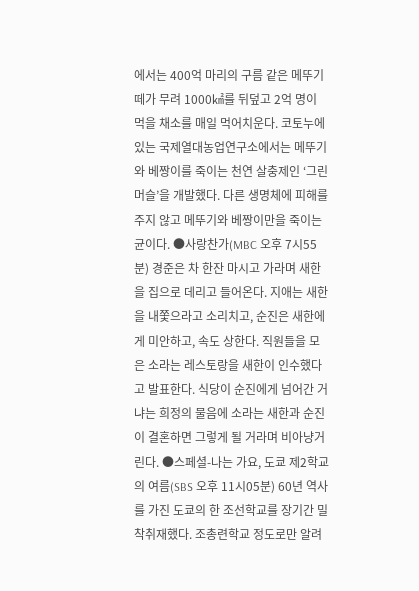에서는 400억 마리의 구름 같은 메뚜기떼가 무려 1000㎢를 뒤덮고 2억 명이 먹을 채소를 매일 먹어치운다. 코토누에 있는 국제열대농업연구소에서는 메뚜기와 베짱이를 죽이는 천연 살충제인 ‘그린 머슬’을 개발했다. 다른 생명체에 피해를 주지 않고 메뚜기와 베짱이만을 죽이는 균이다. ●사랑찬가(MBC 오후 7시55분) 경준은 차 한잔 마시고 가라며 새한을 집으로 데리고 들어온다. 지애는 새한을 내쫓으라고 소리치고, 순진은 새한에게 미안하고, 속도 상한다. 직원들을 모은 소라는 레스토랑을 새한이 인수했다고 발표한다. 식당이 순진에게 넘어간 거냐는 희정의 물음에 소라는 새한과 순진이 결혼하면 그렇게 될 거라며 비아냥거린다. ●스페셜-나는 가요, 도쿄 제2학교의 여름(SBS 오후 11시05분) 60년 역사를 가진 도쿄의 한 조선학교를 장기간 밀착취재했다. 조총련학교 정도로만 알려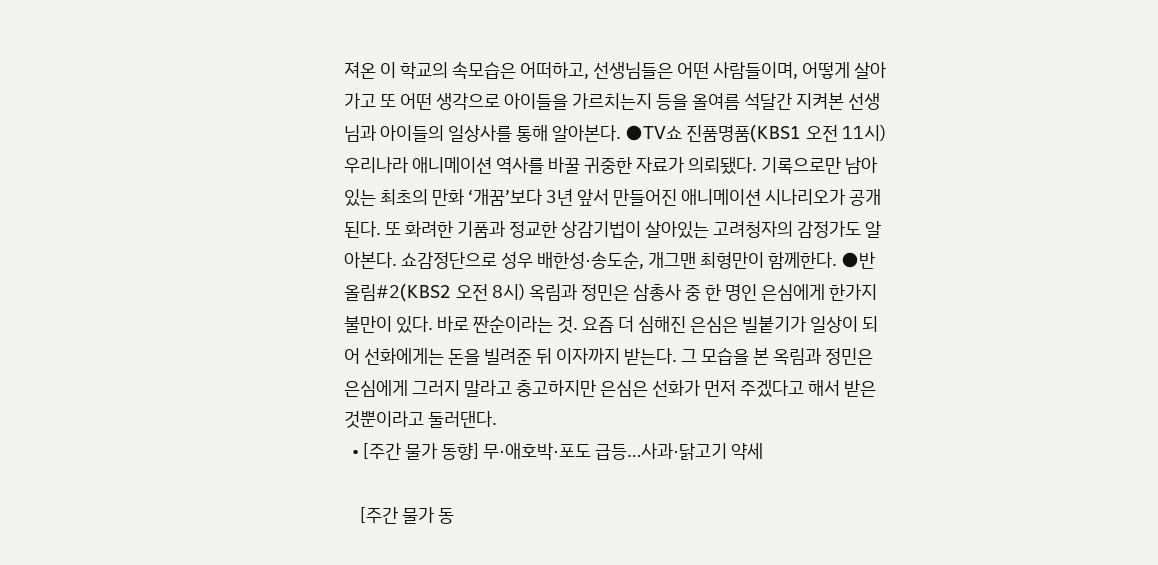져온 이 학교의 속모습은 어떠하고, 선생님들은 어떤 사람들이며, 어떻게 살아가고 또 어떤 생각으로 아이들을 가르치는지 등을 올여름 석달간 지켜본 선생님과 아이들의 일상사를 통해 알아본다. ●TV쇼 진품명품(KBS1 오전 11시) 우리나라 애니메이션 역사를 바꿀 귀중한 자료가 의뢰됐다. 기록으로만 남아 있는 최초의 만화 ‘개꿈’보다 3년 앞서 만들어진 애니메이션 시나리오가 공개된다. 또 화려한 기품과 정교한 상감기법이 살아있는 고려청자의 감정가도 알아본다. 쇼감정단으로 성우 배한성·송도순, 개그맨 최형만이 함께한다. ●반올림#2(KBS2 오전 8시) 옥림과 정민은 삼총사 중 한 명인 은심에게 한가지 불만이 있다. 바로 짠순이라는 것. 요즘 더 심해진 은심은 빌붙기가 일상이 되어 선화에게는 돈을 빌려준 뒤 이자까지 받는다. 그 모습을 본 옥림과 정민은 은심에게 그러지 말라고 충고하지만 은심은 선화가 먼저 주겠다고 해서 받은 것뿐이라고 둘러댄다.
  • [주간 물가 동향] 무·애호박·포도 급등…사과·닭고기 약세

    [주간 물가 동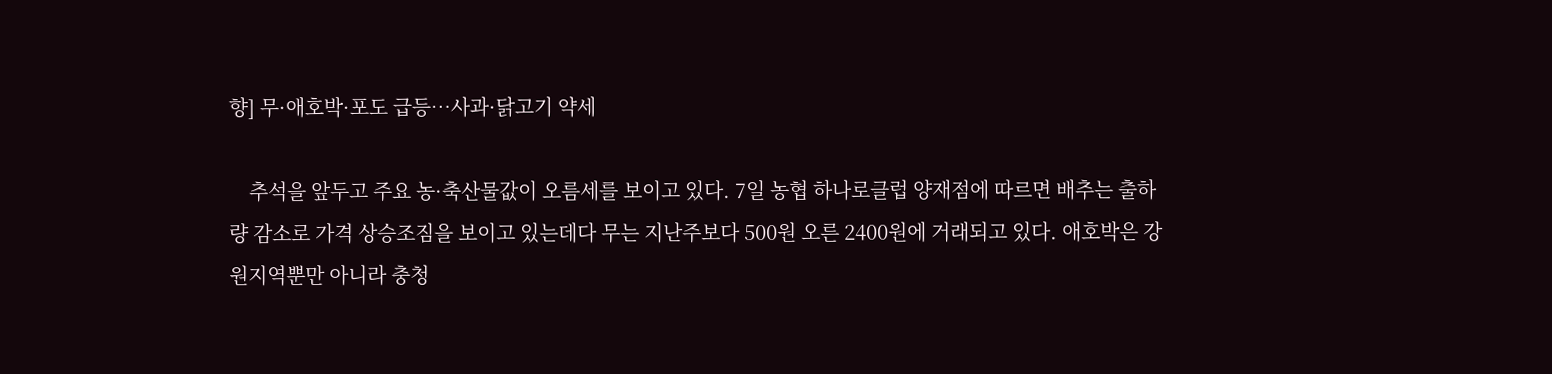향] 무·애호박·포도 급등…사과·닭고기 약세

    추석을 앞두고 주요 농·축산물값이 오름세를 보이고 있다. 7일 농협 하나로클럽 양재점에 따르면 배추는 출하량 감소로 가격 상승조짐을 보이고 있는데다 무는 지난주보다 500원 오른 2400원에 거래되고 있다. 애호박은 강원지역뿐만 아니라 충청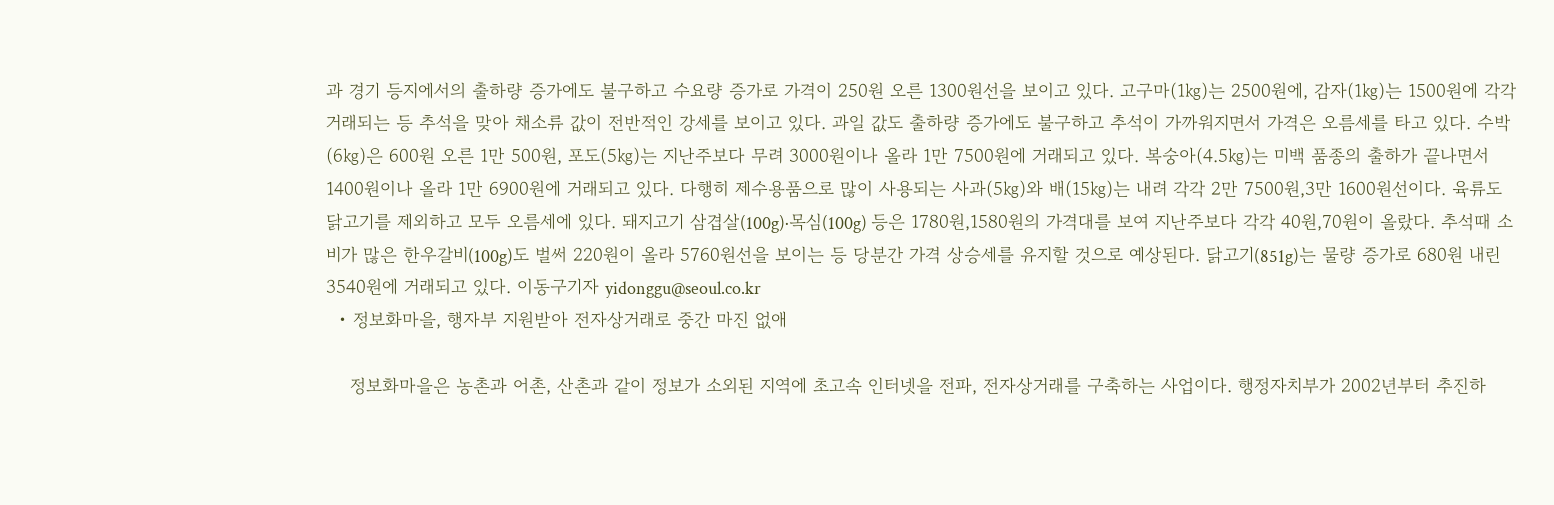과 경기 등지에서의 출하량 증가에도 불구하고 수요량 증가로 가격이 250원 오른 1300원선을 보이고 있다. 고구마(1㎏)는 2500원에, 감자(1㎏)는 1500원에 각각 거래되는 등 추석을 맞아 채소류 값이 전반적인 강세를 보이고 있다. 과일 값도 출하량 증가에도 불구하고 추석이 가까워지면서 가격은 오름세를 타고 있다. 수박(6㎏)은 600원 오른 1만 500원, 포도(5㎏)는 지난주보다 무려 3000원이나 올라 1만 7500원에 거래되고 있다. 복숭아(4.5㎏)는 미백 품종의 출하가 끝나면서 1400원이나 올라 1만 6900원에 거래되고 있다. 다행히 제수용품으로 많이 사용되는 사과(5㎏)와 배(15㎏)는 내려 각각 2만 7500원,3만 1600원선이다. 육류도 닭고기를 제외하고 모두 오름세에 있다. 돼지고기 삼겹살(100g)·목심(100g) 등은 1780원,1580원의 가격대를 보여 지난주보다 각각 40원,70원이 올랐다. 추석때 소비가 많은 한우갈비(100g)도 벌써 220원이 올라 5760원선을 보이는 등 당분간 가격 상승세를 유지할 것으로 예상된다. 닭고기(851g)는 물량 증가로 680원 내린 3540원에 거래되고 있다. 이동구기자 yidonggu@seoul.co.kr
  • 정보화마을, 행자부 지원받아 전자상거래로 중간 마진 없애

    정보화마을은 농촌과 어촌, 산촌과 같이 정보가 소외된 지역에 초고속 인터넷을 전파, 전자상거래를 구축하는 사업이다. 행정자치부가 2002년부터 추진하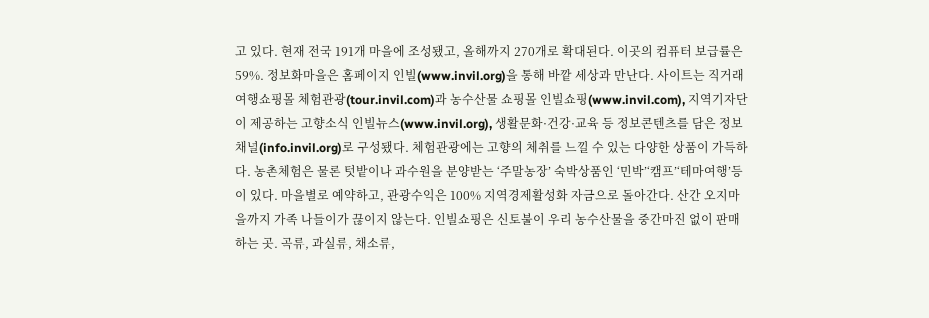고 있다. 현재 전국 191개 마을에 조성됐고, 올해까지 270개로 확대된다. 이곳의 컴퓨터 보급률은 59%. 정보화마을은 홈페이지 인빌(www.invil.org)을 통해 바깥 세상과 만난다. 사이트는 직거래 여행쇼핑몰 체험관광(tour.invil.com)과 농수산물 쇼핑몰 인빌쇼핑(www.invil.com), 지역기자단이 제공하는 고향소식 인빌뉴스(www.invil.org), 생활문화·건강·교육 등 정보콘텐츠를 담은 정보채널(info.invil.org)로 구성됐다. 체험관광에는 고향의 체취를 느낄 수 있는 다양한 상품이 가득하다. 농촌체험은 물론 텃밭이나 과수원을 분양받는 ‘주말농장’ 숙박상품인 ‘민박’‘캠프’‘테마여행’등이 있다. 마을별로 예약하고, 관광수익은 100% 지역경제활성화 자금으로 돌아간다. 산간 오지마을까지 가족 나들이가 끊이지 않는다. 인빌쇼핑은 신토불이 우리 농수산물을 중간마진 없이 판매하는 곳. 곡류, 과실류, 채소류,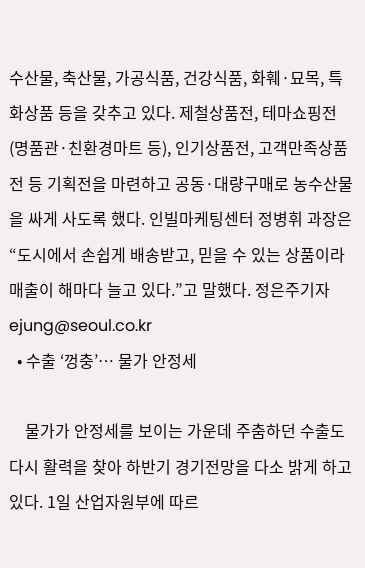수산물, 축산물, 가공식품, 건강식품, 화훼·묘목, 특화상품 등을 갖추고 있다. 제철상품전, 테마쇼핑전(명품관·친환경마트 등), 인기상품전, 고객만족상품전 등 기획전을 마련하고 공동·대량구매로 농수산물을 싸게 사도록 했다. 인빌마케팅센터 정병휘 과장은 “도시에서 손쉽게 배송받고, 믿을 수 있는 상품이라 매출이 해마다 늘고 있다.”고 말했다. 정은주기자 ejung@seoul.co.kr
  • 수출 ‘껑충’… 물가 안정세

    물가가 안정세를 보이는 가운데 주춤하던 수출도 다시 활력을 찾아 하반기 경기전망을 다소 밝게 하고 있다. 1일 산업자원부에 따르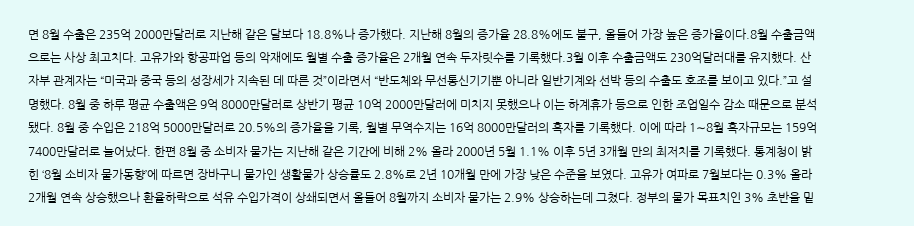면 8월 수출은 235억 2000만달러로 지난해 같은 달보다 18.8%나 증가했다. 지난해 8월의 증가율 28.8%에도 불구, 올들어 가장 높은 증가율이다.8월 수출금액으로는 사상 최고치다. 고유가와 항공파업 등의 악재에도 월별 수출 증가율은 2개월 연속 두자릿수를 기록했다.3월 이후 수출금액도 230억달러대를 유지했다. 산자부 관계자는 “미국과 중국 등의 성장세가 지속된 데 따른 것”이라면서 “반도체와 무선통신기기뿐 아니라 일반기계와 선박 등의 수출도 호조를 보이고 있다.”고 설명했다. 8월 중 하루 평균 수출액은 9억 8000만달러로 상반기 평균 10억 2000만달러에 미치지 못했으나 이는 하계휴가 등으로 인한 조업일수 감소 때문으로 분석됐다. 8월 중 수입은 218억 5000만달러로 20.5%의 증가율을 기록, 월별 무역수지는 16억 8000만달러의 흑자를 기록했다. 이에 따라 1∼8월 흑자규모는 159억 7400만달러로 늘어났다. 한편 8월 중 소비자 물가는 지난해 같은 기간에 비해 2% 올라 2000년 5월 1.1% 이후 5년 3개월 만의 최저치를 기록했다. 통계청이 밝힌 ‘8월 소비자 물가동향’에 따르면 장바구니 물가인 생활물가 상승률도 2.8%로 2년 10개월 만에 가장 낮은 수준을 보였다. 고유가 여파로 7월보다는 0.3% 올라 2개월 연속 상승했으나 환율하락으로 석유 수입가격이 상쇄되면서 올들어 8월까지 소비자 물가는 2.9% 상승하는데 그쳤다. 정부의 물가 목표치인 3% 초반을 밑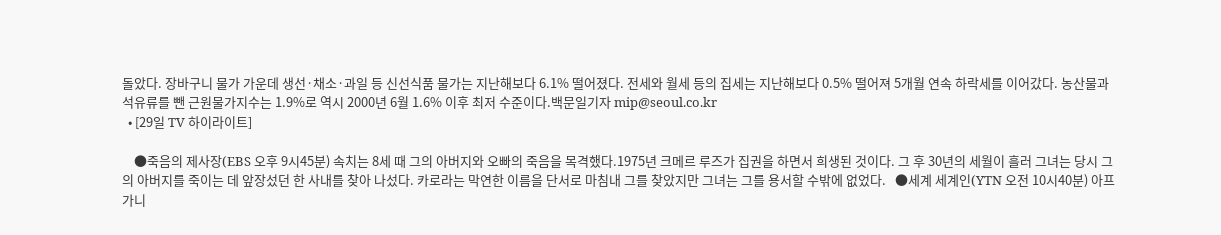돌았다. 장바구니 물가 가운데 생선·채소·과일 등 신선식품 물가는 지난해보다 6.1% 떨어졌다. 전세와 월세 등의 집세는 지난해보다 0.5% 떨어져 5개월 연속 하락세를 이어갔다. 농산물과 석유류를 뺀 근원물가지수는 1.9%로 역시 2000년 6월 1.6% 이후 최저 수준이다.백문일기자 mip@seoul.co.kr
  • [29일 TV 하이라이트]

    ●죽음의 제사장(EBS 오후 9시45분) 속치는 8세 때 그의 아버지와 오빠의 죽음을 목격했다.1975년 크메르 루즈가 집권을 하면서 희생된 것이다. 그 후 30년의 세월이 흘러 그녀는 당시 그의 아버지를 죽이는 데 앞장섰던 한 사내를 찾아 나섰다. 카로라는 막연한 이름을 단서로 마침내 그를 찾았지만 그녀는 그를 용서할 수밖에 없었다.   ●세계 세계인(YTN 오전 10시40분) 아프가니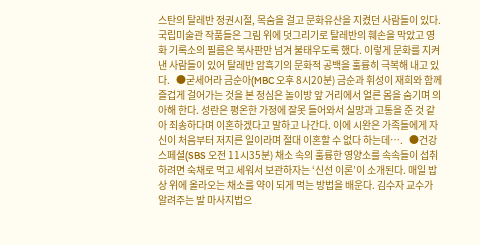스탄의 탈레반 정권시절, 목숨을 걸고 문화유산을 지켰던 사람들이 있다. 국립미술관 작품들은 그림 위에 덧그리기로 탈레반의 훼손을 막았고 영화 기록소의 필름은 복사판만 넘겨 불태우도록 했다. 이렇게 문화를 지켜낸 사람들이 있어 탈레반 암흑기의 문화적 공백을 훌륭히 극복해 내고 있다.   ●굳세어라 금순아(MBC 오후 8시20분) 금순과 휘성이 재희와 함께 즐겁게 걸어가는 것을 본 정심은 놀이방 앞 거리에서 얼른 몸을 숨기며 의아해 한다. 성란은 평온한 가정에 잘못 들어와서 실망과 고통을 준 것 같아 죄송하다며 이혼하겠다고 말하고 나간다. 이에 시완은 가족들에게 자신이 처음부터 저지른 일이라며 절대 이혼할 수 없다 하는데….   ●건강 스페셜(SBS 오전 11시35분) 채소 속의 훌륭한 영양소를 속속들이 섭취하려면 숙채로 먹고 세워서 보관하자는 ‘신선 이론’이 소개된다. 매일 밥상 위에 올라오는 채소를 약이 되게 먹는 방법을 배운다. 김수자 교수가 알려주는 발 마사지법으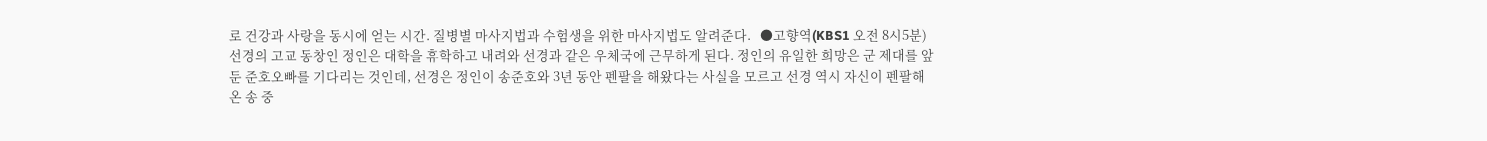로 건강과 사랑을 동시에 얻는 시간. 질병별 마사지법과 수험생을 위한 마사지법도 알려준다.   ●고향역(KBS1 오전 8시5분) 선경의 고교 동창인 정인은 대학을 휴학하고 내려와 선경과 같은 우체국에 근무하게 된다. 정인의 유일한 희망은 군 제대를 앞둔 준호오빠를 기다리는 것인데, 선경은 정인이 송준호와 3년 동안 펜팔을 해왔다는 사실을 모르고 선경 역시 자신이 펜팔해온 송 중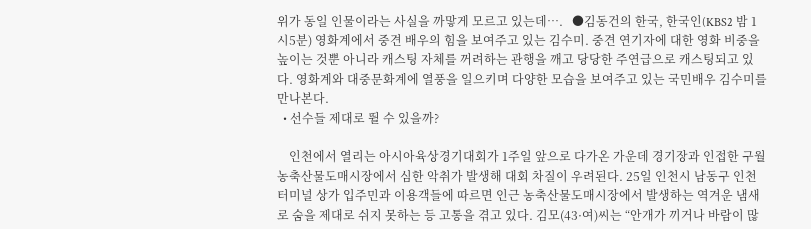위가 동일 인물이라는 사실을 까맣게 모르고 있는데….   ●김동건의 한국, 한국인(KBS2 밤 1시5분) 영화계에서 중견 배우의 힘을 보여주고 있는 김수미. 중견 연기자에 대한 영화 비중을 높이는 것뿐 아니라 캐스팅 자체를 꺼려하는 관행을 깨고 당당한 주연급으로 캐스팅되고 있다. 영화계와 대중문화계에 열풍을 일으키며 다양한 모습을 보여주고 있는 국민배우 김수미를 만나본다.
  • 선수들 제대로 뛸 수 있을까?

    인천에서 열리는 아시아육상경기대회가 1주일 앞으로 다가온 가운데 경기장과 인접한 구월농축산물도매시장에서 심한 악취가 발생해 대회 차질이 우려된다. 25일 인천시 남동구 인천터미널 상가 입주민과 이용객들에 따르면 인근 농축산물도매시장에서 발생하는 역겨운 냄새로 숨을 제대로 쉬지 못하는 등 고통을 겪고 있다. 김모(43·여)씨는 “안개가 끼거나 바람이 많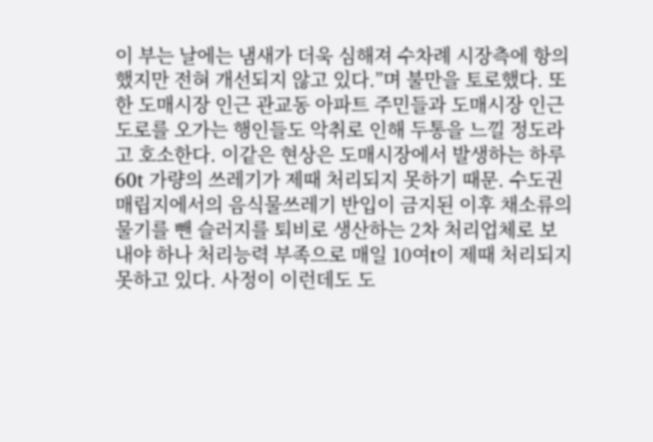이 부는 날에는 냄새가 더욱 심해져 수차례 시장측에 항의했지만 전혀 개선되지 않고 있다.”며 불만을 토로했다. 또한 도매시장 인근 관교동 아파트 주민들과 도매시장 인근 도로를 오가는 행인들도 악취로 인해 두통을 느낄 정도라고 호소한다. 이같은 현상은 도매시장에서 발생하는 하루 60t 가량의 쓰레기가 제때 처리되지 못하기 때문. 수도권매립지에서의 음식물쓰레기 반입이 금지된 이후 채소류의 물기를 뺀 슬러지를 퇴비로 생산하는 2차 처리업체로 보내야 하나 처리능력 부족으로 매일 10여t이 제때 처리되지 못하고 있다. 사정이 이런데도 도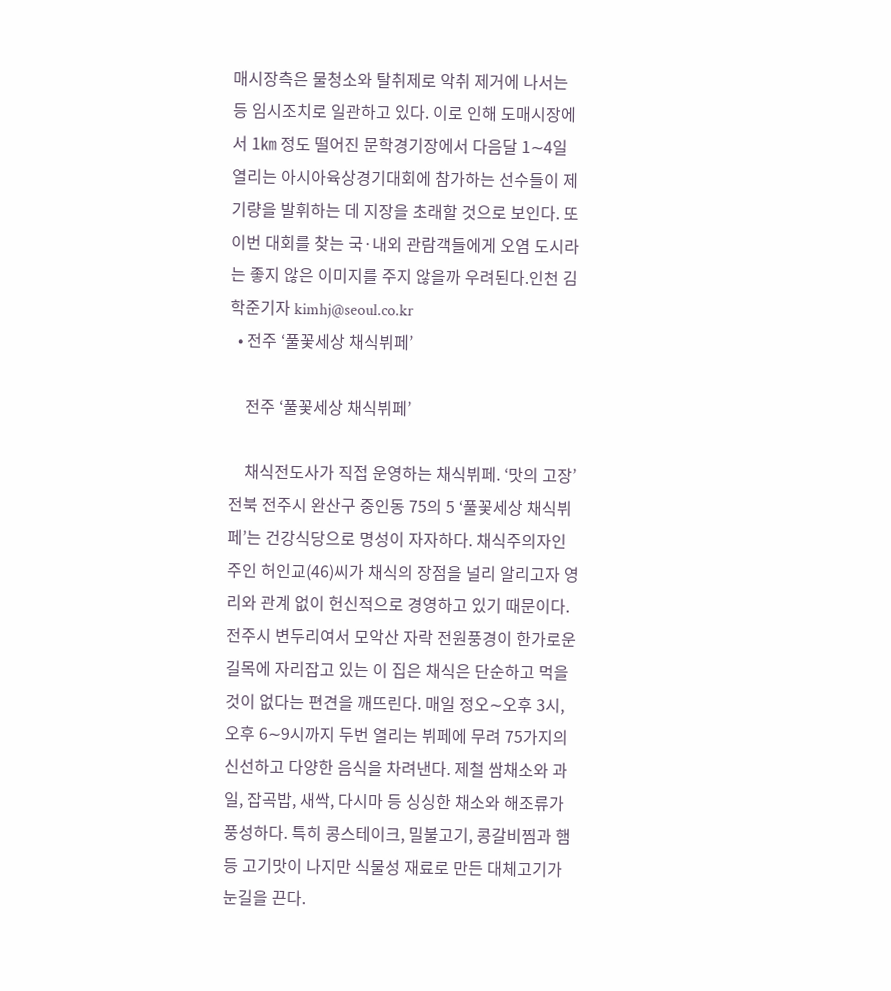매시장측은 물청소와 탈취제로 악취 제거에 나서는 등 임시조치로 일관하고 있다. 이로 인해 도매시장에서 1㎞ 정도 떨어진 문학경기장에서 다음달 1∼4일 열리는 아시아육상경기대회에 참가하는 선수들이 제 기량을 발휘하는 데 지장을 초래할 것으로 보인다. 또 이번 대회를 찾는 국·내외 관람객들에게 오염 도시라는 좋지 않은 이미지를 주지 않을까 우려된다.인천 김학준기자 kimhj@seoul.co.kr
  • 전주 ‘풀꽃세상 채식뷔페’

    전주 ‘풀꽃세상 채식뷔페’

    채식전도사가 직접 운영하는 채식뷔페. ‘맛의 고장’ 전북 전주시 완산구 중인동 75의 5 ‘풀꽃세상 채식뷔페’는 건강식당으로 명성이 자자하다. 채식주의자인 주인 허인교(46)씨가 채식의 장점을 널리 알리고자 영리와 관계 없이 헌신적으로 경영하고 있기 때문이다. 전주시 변두리여서 모악산 자락 전원풍경이 한가로운 길목에 자리잡고 있는 이 집은 채식은 단순하고 먹을 것이 없다는 편견을 깨뜨린다. 매일 정오∼오후 3시, 오후 6∼9시까지 두번 열리는 뷔페에 무려 75가지의 신선하고 다양한 음식을 차려낸다. 제철 쌈채소와 과일, 잡곡밥, 새싹, 다시마 등 싱싱한 채소와 해조류가 풍성하다. 특히 콩스테이크, 밀불고기, 콩갈비찜과 햄 등 고기맛이 나지만 식물성 재료로 만든 대체고기가 눈길을 끈다.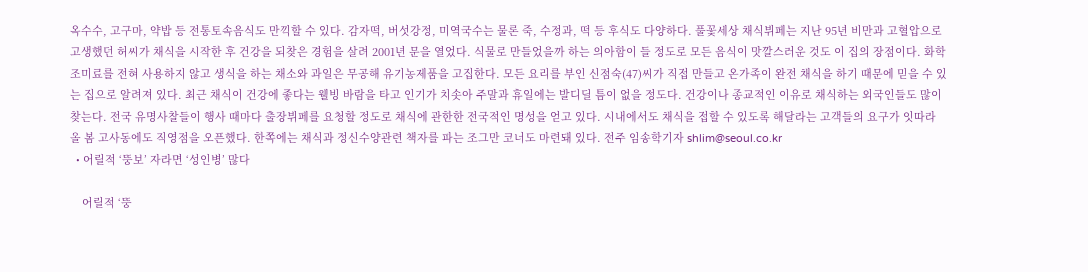옥수수, 고구마, 약밥 등 전통토속음식도 만끽할 수 있다. 감자떡, 버섯강정, 미역국수는 물론 죽, 수정과, 떡 등 후식도 다양하다. 풀꽃세상 채식뷔페는 지난 95년 비만과 고혈압으로 고생했던 허씨가 채식을 시작한 후 건강을 되찾은 경험을 살려 2001년 문을 열었다. 식물로 만들었을까 하는 의아함이 들 정도로 모든 음식이 맛깔스러운 것도 이 집의 장점이다. 화학조미료를 전혀 사용하지 않고 생식을 하는 채소와 과일은 무공해 유기농제품을 고집한다. 모든 요리를 부인 신점숙(47)씨가 직접 만들고 온가족이 완전 채식을 하기 때문에 믿을 수 있는 집으로 알려져 있다. 최근 채식이 건강에 좋다는 웰빙 바람을 타고 인기가 치솟아 주말과 휴일에는 발디딜 틈이 없을 정도다. 건강이나 종교적인 이유로 채식하는 외국인들도 많이 찾는다. 전국 유명사찰들이 행사 때마다 출장뷔페를 요청할 정도로 채식에 관한한 전국적인 명성을 얻고 있다. 시내에서도 채식을 접할 수 있도록 해달라는 고객들의 요구가 잇따라 올 봄 고사동에도 직영점을 오픈했다. 한쪽에는 채식과 정신수양관련 책자를 파는 조그만 코너도 마련돼 있다. 전주 임송학기자 shlim@seoul.co.kr
  • 어릴적 ‘뚱보’ 자라면 ‘성인병’ 많다

    어릴적 ‘뚱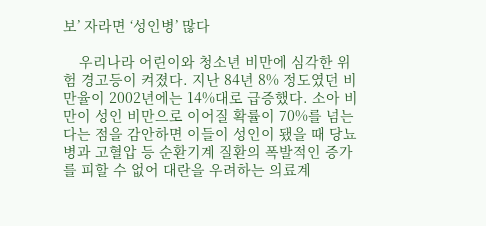보’ 자라면 ‘성인병’ 많다

    우리나라 어린이와 청소년 비만에 심각한 위험 경고등이 켜졌다. 지난 84년 8% 정도였던 비만율이 2002년에는 14%대로 급증했다. 소아 비만이 성인 비만으로 이어질 확률이 70%를 넘는다는 점을 감안하면 이들이 성인이 됐을 때 당뇨병과 고혈압 등 순환기계 질환의 폭발적인 증가를 피할 수 없어 대란을 우려하는 의료계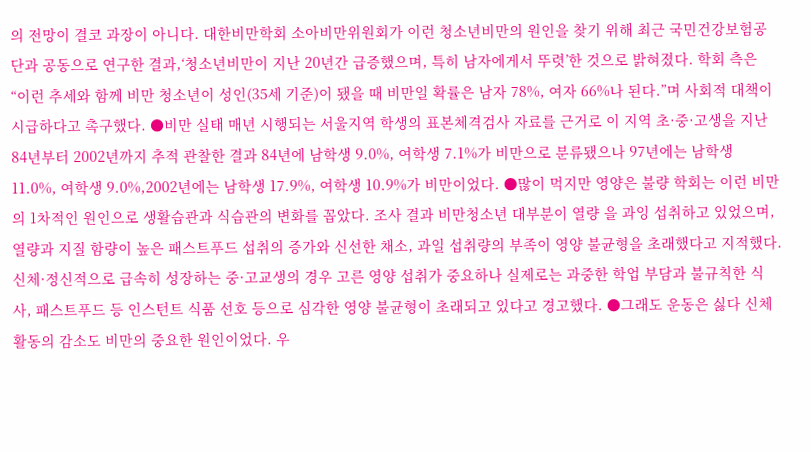의 전망이 결코 과장이 아니다. 대한비만학회 소아비만위원회가 이런 청소년비만의 원인을 찾기 위해 최근 국민건강보험공단과 공동으로 연구한 결과,‘청소년비만이 지난 20년간 급증했으며, 특히 남자에게서 뚜렷’한 것으로 밝혀졌다. 학회 측은 “이런 추세와 함께 비만 청소년이 성인(35세 기준)이 됐을 때 비만일 확률은 남자 78%, 여자 66%나 된다.”며 사회적 대책이 시급하다고 촉구했다. ●비만 실태 매년 시행되는 서울지역 학생의 표본체격검사 자료를 근거로 이 지역 초·중·고생을 지난 84년부터 2002년까지 추적 관찰한 결과 84년에 남학생 9.0%, 여학생 7.1%가 비만으로 분류됐으나 97년에는 남학생 11.0%, 여학생 9.0%,2002년에는 남학생 17.9%, 여학생 10.9%가 비만이었다. ●많이 먹지만 영양은 불량 학회는 이런 비만의 1차적인 원인으로 생활습관과 식습관의 변화를 꼽았다. 조사 결과 비만청소년 대부분이 열량 을 과잉 섭취하고 있었으며, 열량과 지질 함량이 높은 패스트푸드 섭취의 증가와 신선한 채소, 과일 섭취량의 부족이 영양 불균형을 초래했다고 지적했다. 신체·정신적으로 급속히 성장하는 중·고교생의 경우 고른 영양 섭취가 중요하나 실제로는 과중한 학업 부담과 불규칙한 식사, 패스트푸드 등 인스턴트 식품 선호 등으로 심각한 영양 불균형이 초래되고 있다고 경고했다. ●그래도 운동은 싫다 신체활동의 감소도 비만의 중요한 원인이었다. 우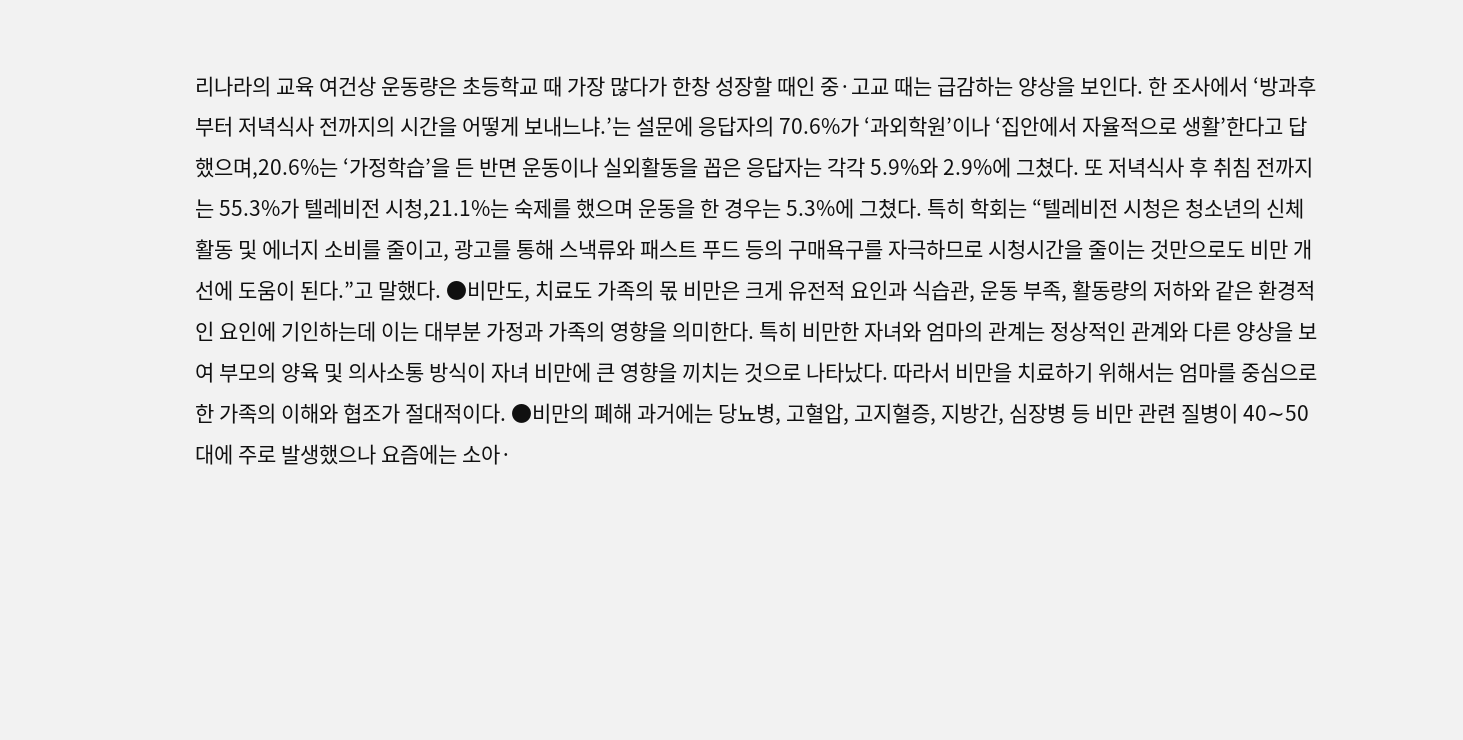리나라의 교육 여건상 운동량은 초등학교 때 가장 많다가 한창 성장할 때인 중·고교 때는 급감하는 양상을 보인다. 한 조사에서 ‘방과후부터 저녁식사 전까지의 시간을 어떻게 보내느냐.’는 설문에 응답자의 70.6%가 ‘과외학원’이나 ‘집안에서 자율적으로 생활’한다고 답했으며,20.6%는 ‘가정학습’을 든 반면 운동이나 실외활동을 꼽은 응답자는 각각 5.9%와 2.9%에 그쳤다. 또 저녁식사 후 취침 전까지는 55.3%가 텔레비전 시청,21.1%는 숙제를 했으며 운동을 한 경우는 5.3%에 그쳤다. 특히 학회는 “텔레비전 시청은 청소년의 신체활동 및 에너지 소비를 줄이고, 광고를 통해 스낵류와 패스트 푸드 등의 구매욕구를 자극하므로 시청시간을 줄이는 것만으로도 비만 개선에 도움이 된다.”고 말했다. ●비만도, 치료도 가족의 몫 비만은 크게 유전적 요인과 식습관, 운동 부족, 활동량의 저하와 같은 환경적인 요인에 기인하는데 이는 대부분 가정과 가족의 영향을 의미한다. 특히 비만한 자녀와 엄마의 관계는 정상적인 관계와 다른 양상을 보여 부모의 양육 및 의사소통 방식이 자녀 비만에 큰 영향을 끼치는 것으로 나타났다. 따라서 비만을 치료하기 위해서는 엄마를 중심으로 한 가족의 이해와 협조가 절대적이다. ●비만의 폐해 과거에는 당뇨병, 고혈압, 고지혈증, 지방간, 심장병 등 비만 관련 질병이 40∼50대에 주로 발생했으나 요즘에는 소아·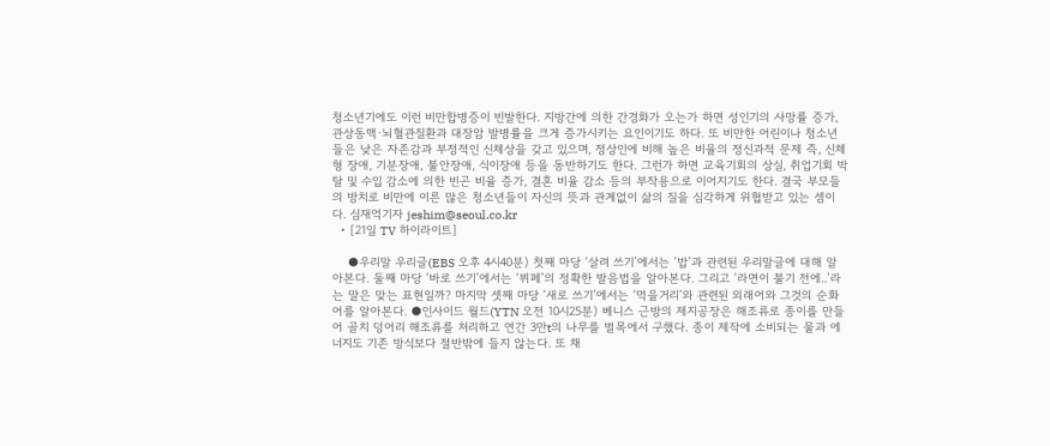청소년기에도 이런 비만합병증이 빈발한다. 지방간에 의한 간경화가 오는가 하면 성인기의 사망률 증가, 관상동맥·뇌혈관질환과 대장암 발병률을 크게 증가시키는 요인이기도 하다. 또 비만한 어린이나 청소년들은 낮은 자존감과 부정적인 신체상을 갖고 있으며, 정상인에 비해 높은 비율의 정신과적 문제 즉, 신체형 장애, 기분장애, 불안장애, 식이장애 등을 동반하기도 한다. 그런가 하면 교육기회의 상실, 취업기회 박탈 및 수입 감소에 의한 빈곤 비율 증가, 결혼 비율 감소 등의 부작용으로 이어지기도 한다. 결국 부모들의 방치로 비만에 이른 많은 청소년들이 자신의 뜻과 관계없이 삶의 질을 심각하게 위협받고 있는 셈이다. 심재억기자 jeshim@seoul.co.kr
  • [21일 TV 하이라이트]

    ●우리말 우리글(EBS 오후 4시40분) 첫째 마당 ‘살려 쓰기’에서는 ‘밥’과 관련된 우리말글에 대해 알아본다. 둘째 마당 ‘바로 쓰기’에서는 ‘뷔페’의 정확한 발음법을 알아본다. 그리고 ‘라면이 불기 전에..’라는 말은 맞는 표현일까? 마지막 셋째 마당 ‘새로 쓰기’에서는 ‘먹을거리’와 관련된 외래어와 그것의 순화어를 알아본다. ●인사이드 월드(YTN 오전 10시25분) 베니스 근방의 제지공장은 해조류로 종이를 만들어 골치 덩어리 해조류를 처리하고 연간 3만t의 나무를 벌목에서 구했다. 종이 제작에 소비되는 물과 에너지도 기존 방식보다 절반밖에 들지 않는다. 또 채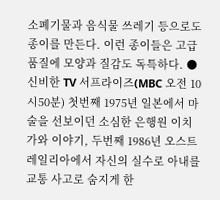소폐기물과 음식물 쓰레기 등으로도 종이를 만든다. 이런 종이들은 고급 품질에 모양과 질감도 독특하다. ●신비한 TV 서프라이즈(MBC 오전 10시50분) 첫번째 1975년 일본에서 마술을 선보이던 소심한 은행원 이치가와 이야기, 두번째 1986년 오스트레일리아에서 자신의 실수로 아내를 교통 사고로 숨지게 한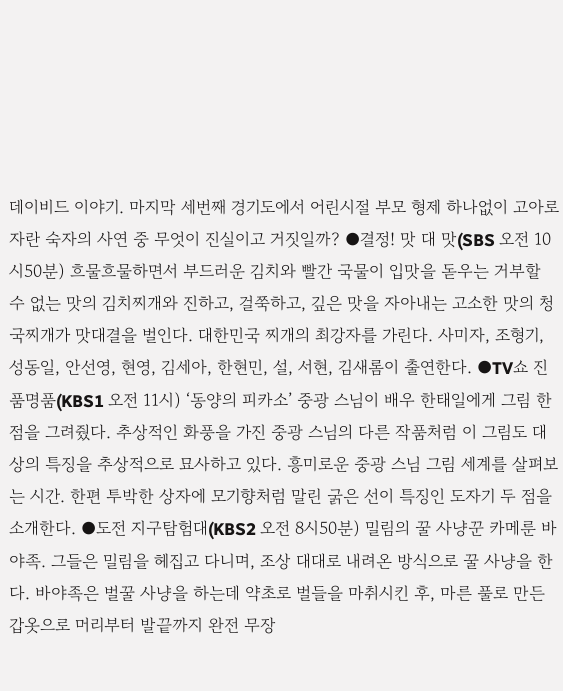데이비드 이야기. 마지막 세번째 경기도에서 어린시절 부모 형제 하나없이 고아로 자란 숙자의 사연 중 무엇이 진실이고 거짓일까? ●결정! 맛 대 맛(SBS 오전 10시50분) 흐물흐물하면서 부드러운 김치와 빨간 국물이 입맛을 돋우는 거부할 수 없는 맛의 김치찌개와 진하고, 걸쭉하고, 깊은 맛을 자아내는 고소한 맛의 청국찌개가 맛대결을 벌인다. 대한민국 찌개의 최강자를 가린다. 사미자, 조형기, 성동일, 안선영, 현영, 김세아, 한현민, 설, 서현, 김새롬이 출연한다. ●TV쇼 진품명품(KBS1 오전 11시) ‘동양의 피카소’ 중광 스님이 배우 한태일에게 그림 한 점을 그려줬다. 추상적인 화풍을 가진 중광 스님의 다른 작품처럼 이 그림도 대상의 특징을 추상적으로 묘사하고 있다. 흥미로운 중광 스님 그림 세계를 살펴보는 시간. 한편 투박한 상자에 모기향처럼 말린 굵은 선이 특징인 도자기 두 점을 소개한다. ●도전 지구탐험대(KBS2 오전 8시50분) 밀림의 꿀 사냥꾼 카메룬 바야족. 그들은 밀림을 헤집고 다니며, 조상 대대로 내려온 방식으로 꿀 사냥을 한다. 바야족은 벌꿀 사냥을 하는데 약초로 벌들을 마취시킨 후, 마른 풀로 만든 갑옷으로 머리부터 발끝까지 완전 무장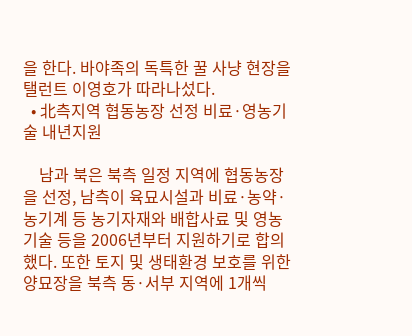을 한다. 바야족의 독특한 꿀 사냥 현장을 탤런트 이영호가 따라나섰다.
  • 北측지역 협동농장 선정 비료·영농기술 내년지원

    남과 북은 북측 일정 지역에 협동농장을 선정, 남측이 육묘시설과 비료·농약·농기계 등 농기자재와 배합사료 및 영농기술 등을 2006년부터 지원하기로 합의했다. 또한 토지 및 생태환경 보호를 위한 양묘장을 북측 동·서부 지역에 1개씩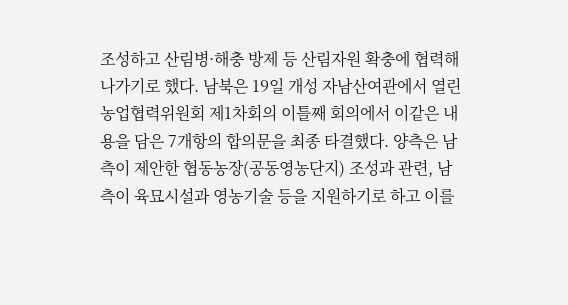조성하고 산림병·해충 방제 등 산림자원 확충에 협력해 나가기로 했다. 남북은 19일 개성 자남산여관에서 열린 농업협력위원회 제1차회의 이틀째 회의에서 이같은 내용을 담은 7개항의 합의문을 최종 타결했다. 양측은 남측이 제안한 협동농장(공동영농단지) 조성과 관련, 남측이 육묘시설과 영농기술 등을 지원하기로 하고 이를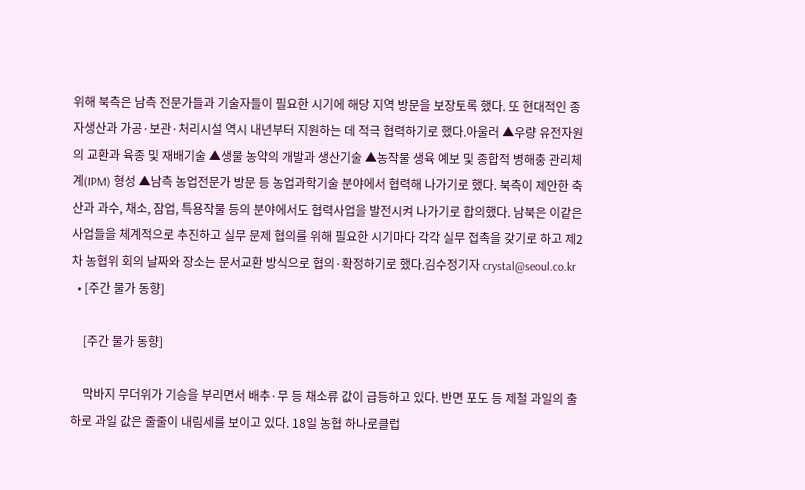위해 북측은 남측 전문가들과 기술자들이 필요한 시기에 해당 지역 방문을 보장토록 했다. 또 현대적인 종자생산과 가공·보관·처리시설 역시 내년부터 지원하는 데 적극 협력하기로 했다.아울러 ▲우량 유전자원의 교환과 육종 및 재배기술 ▲생물 농약의 개발과 생산기술 ▲농작물 생육 예보 및 종합적 병해충 관리체계(IPM) 형성 ▲남측 농업전문가 방문 등 농업과학기술 분야에서 협력해 나가기로 했다. 북측이 제안한 축산과 과수, 채소, 잠업, 특용작물 등의 분야에서도 협력사업을 발전시켜 나가기로 합의했다. 남북은 이같은 사업들을 체계적으로 추진하고 실무 문제 협의를 위해 필요한 시기마다 각각 실무 접촉을 갖기로 하고 제2차 농협위 회의 날짜와 장소는 문서교환 방식으로 협의·확정하기로 했다.김수정기자 crystal@seoul.co.kr
  • [주간 물가 동향]

    [주간 물가 동향]

    막바지 무더위가 기승을 부리면서 배추·무 등 채소류 값이 급등하고 있다. 반면 포도 등 제철 과일의 출하로 과일 값은 줄줄이 내림세를 보이고 있다. 18일 농협 하나로클럽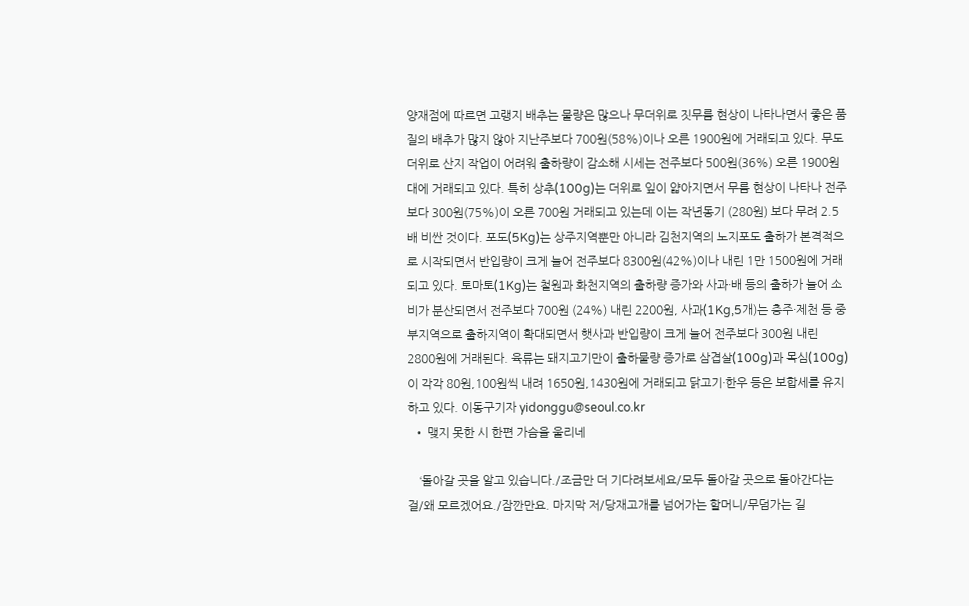양재점에 따르면 고랭지 배추는 물량은 많으나 무더위로 짓무름 현상이 나타나면서 좋은 품질의 배추가 많지 않아 지난주보다 700원(58%)이나 오른 1900원에 거래되고 있다. 무도 더위로 산지 작업이 어려워 출하량이 감소해 시세는 전주보다 500원(36%) 오른 1900원대에 거래되고 있다. 특히 상추(100g)는 더위로 잎이 얇아지면서 무름 현상이 나타나 전주보다 300원(75%)이 오른 700원 거래되고 있는데 이는 작년동기 (280원) 보다 무려 2.5배 비싼 것이다. 포도(5Kg)는 상주지역뿐만 아니라 김천지역의 노지포도 출하가 본격적으로 시작되면서 반입량이 크게 늘어 전주보다 8300원(42%)이나 내린 1만 1500원에 거래되고 있다. 토마토(1Kg)는 철원과 화천지역의 출하량 증가와 사과·배 등의 출하가 늘어 소비가 분산되면서 전주보다 700원 (24%) 내린 2200원, 사과(1Kg,5개)는 충주·제천 등 중부지역으로 출하지역이 확대되면서 햇사과 반입량이 크게 늘어 전주보다 300원 내린 2800원에 거래된다. 육류는 돼지고기만이 출하물량 증가로 삼겹살(100g)과 목심(100g)이 각각 80원,100원씩 내려 1650원,1430원에 거래되고 닭고기·한우 등은 보합세를 유지하고 있다. 이동구기자 yidonggu@seoul.co.kr
  • 맺지 못한 시 한편 가슴을 울리네

    ‘돌아갈 곳을 알고 있습니다./조금만 더 기다려보세요/모두 돌아갈 곳으로 돌아간다는 걸/왜 모르겠어요./잠깐만요. 마지막 저/당재고개를 넘어가는 할머니/무덤가는 길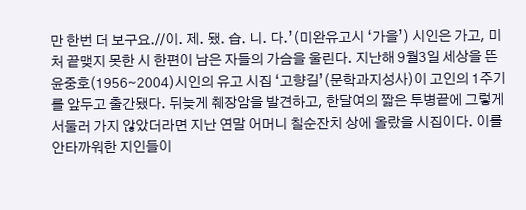만 한번 더 보구요.//이. 제. 됐. 습. 니. 다.’(미완유고시 ‘가을’) 시인은 가고, 미처 끝맺지 못한 시 한편이 남은 자들의 가슴을 울린다. 지난해 9월3일 세상을 뜬 윤중호(1956∼2004)시인의 유고 시집 ‘고향길’(문학과지성사)이 고인의 1주기를 앞두고 출간됐다. 뒤늦게 췌장암을 발견하고, 한달여의 짧은 투병끝에 그렇게 서둘러 가지 않았더라면 지난 연말 어머니 칠순잔치 상에 올랐을 시집이다. 이를 안타까워한 지인들이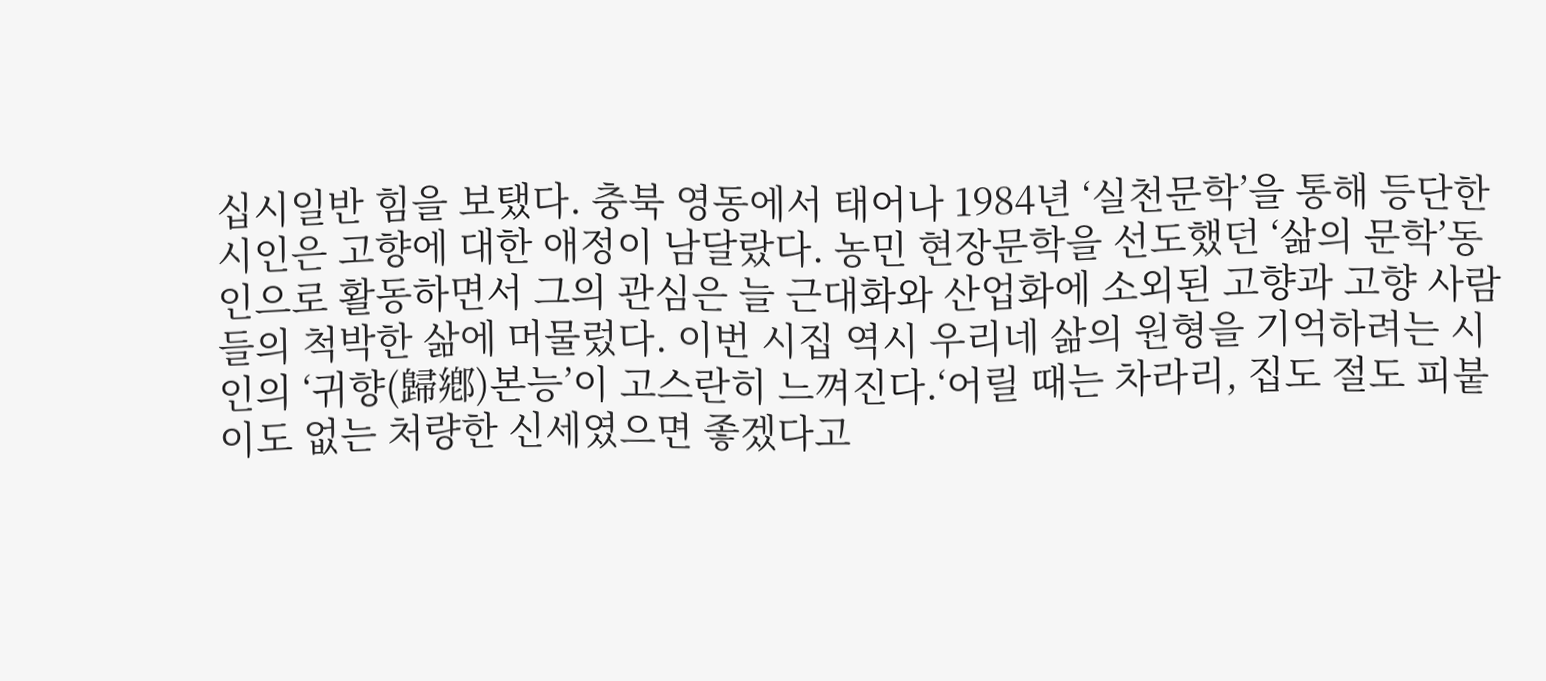십시일반 힘을 보탰다. 충북 영동에서 태어나 1984년 ‘실천문학’을 통해 등단한 시인은 고향에 대한 애정이 남달랐다. 농민 현장문학을 선도했던 ‘삶의 문학’동인으로 활동하면서 그의 관심은 늘 근대화와 산업화에 소외된 고향과 고향 사람들의 척박한 삶에 머물렀다. 이번 시집 역시 우리네 삶의 원형을 기억하려는 시인의 ‘귀향(歸鄕)본능’이 고스란히 느껴진다.‘어릴 때는 차라리, 집도 절도 피붙이도 없는 처량한 신세였으면 좋겠다고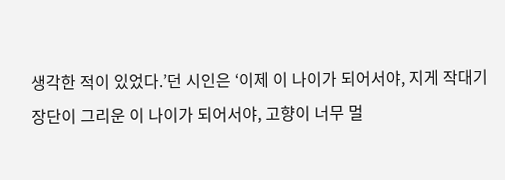생각한 적이 있었다.’던 시인은 ‘이제 이 나이가 되어서야, 지게 작대기 장단이 그리운 이 나이가 되어서야, 고향이 너무 멀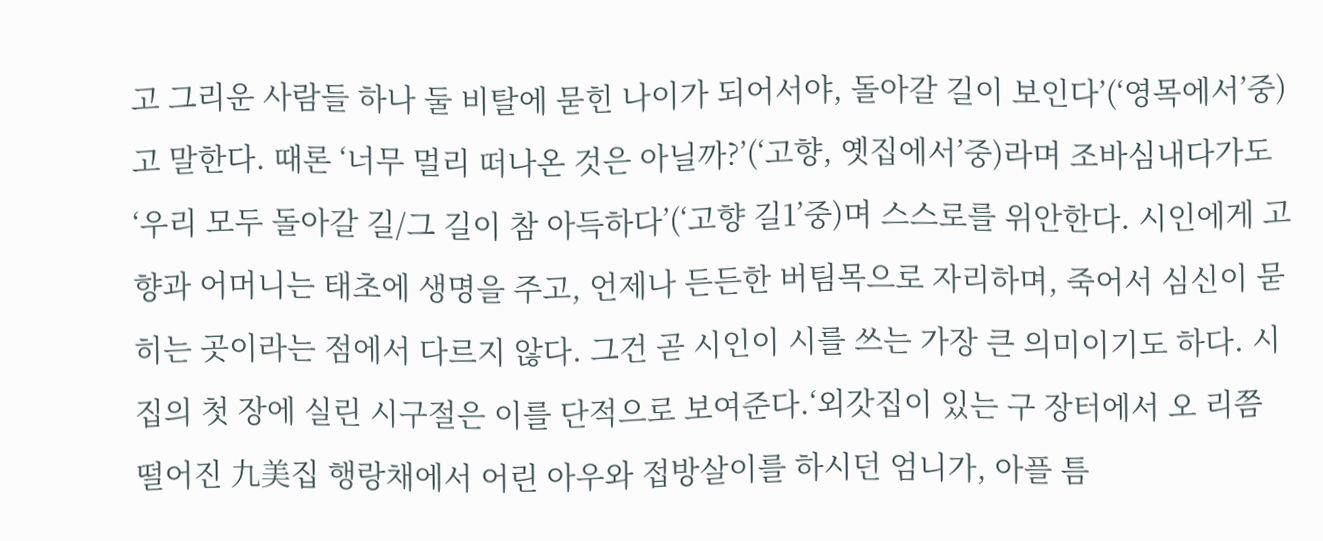고 그리운 사람들 하나 둘 비탈에 묻힌 나이가 되어서야, 돌아갈 길이 보인다’(‘영목에서’중)고 말한다. 때론 ‘너무 멀리 떠나온 것은 아닐까?’(‘고향, 옛집에서’중)라며 조바심내다가도 ‘우리 모두 돌아갈 길/그 길이 참 아득하다’(‘고향 길1’중)며 스스로를 위안한다. 시인에게 고향과 어머니는 태초에 생명을 주고, 언제나 든든한 버팀목으로 자리하며, 죽어서 심신이 묻히는 곳이라는 점에서 다르지 않다. 그건 곧 시인이 시를 쓰는 가장 큰 의미이기도 하다. 시집의 첫 장에 실린 시구절은 이를 단적으로 보여준다.‘외갓집이 있는 구 장터에서 오 리쯤 떨어진 九美집 행랑채에서 어린 아우와 접방살이를 하시던 엄니가, 아플 틈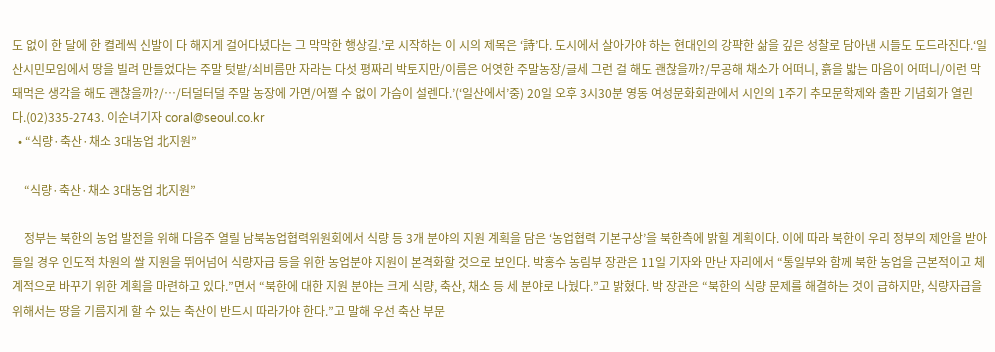도 없이 한 달에 한 켤레씩 신발이 다 해지게 걸어다녔다는 그 막막한 행상길.’로 시작하는 이 시의 제목은 ‘詩’다. 도시에서 살아가야 하는 현대인의 강퍅한 삶을 깊은 성찰로 담아낸 시들도 도드라진다.‘일산시민모임에서 땅을 빌려 만들었다는 주말 텃밭/쇠비름만 자라는 다섯 평짜리 박토지만/이름은 어엿한 주말농장/글세 그런 걸 해도 괜찮을까?/무공해 채소가 어떠니, 흙을 밟는 마음이 어떠니/이런 막돼먹은 생각을 해도 괜찮을까?/…/터덜터덜 주말 농장에 가면/어쩔 수 없이 가슴이 설렌다.’(‘일산에서’중) 20일 오후 3시30분 영동 여성문화회관에서 시인의 1주기 추모문학제와 출판 기념회가 열린다.(02)335-2743. 이순녀기자 coral@seoul.co.kr
  • “식량·축산·채소 3대농업 北지원”

    “식량·축산·채소 3대농업 北지원”

    정부는 북한의 농업 발전을 위해 다음주 열릴 남북농업협력위원회에서 식량 등 3개 분야의 지원 계획을 담은 ‘농업협력 기본구상’을 북한측에 밝힐 계획이다. 이에 따라 북한이 우리 정부의 제안을 받아들일 경우 인도적 차원의 쌀 지원을 뛰어넘어 식량자급 등을 위한 농업분야 지원이 본격화할 것으로 보인다. 박홍수 농림부 장관은 11일 기자와 만난 자리에서 “통일부와 함께 북한 농업을 근본적이고 체계적으로 바꾸기 위한 계획을 마련하고 있다.”면서 “북한에 대한 지원 분야는 크게 식량, 축산, 채소 등 세 분야로 나눴다.”고 밝혔다. 박 장관은 “북한의 식량 문제를 해결하는 것이 급하지만, 식량자급을 위해서는 땅을 기름지게 할 수 있는 축산이 반드시 따라가야 한다.”고 말해 우선 축산 부문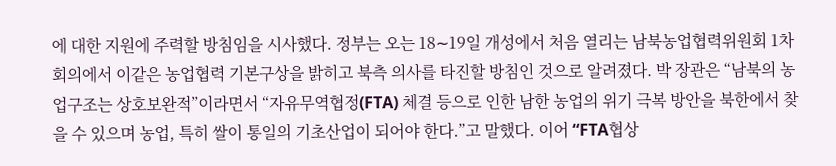에 대한 지원에 주력할 방침임을 시사했다. 정부는 오는 18∼19일 개성에서 처음 열리는 남북농업협력위원회 1차 회의에서 이같은 농업협력 기본구상을 밝히고 북측 의사를 타진할 방침인 것으로 알려졌다. 박 장관은 “남북의 농업구조는 상호보완적”이라면서 “자유무역협정(FTA) 체결 등으로 인한 남한 농업의 위기 극복 방안을 북한에서 찾을 수 있으며 농업, 특히 쌀이 통일의 기초산업이 되어야 한다.”고 말했다. 이어 “FTA협상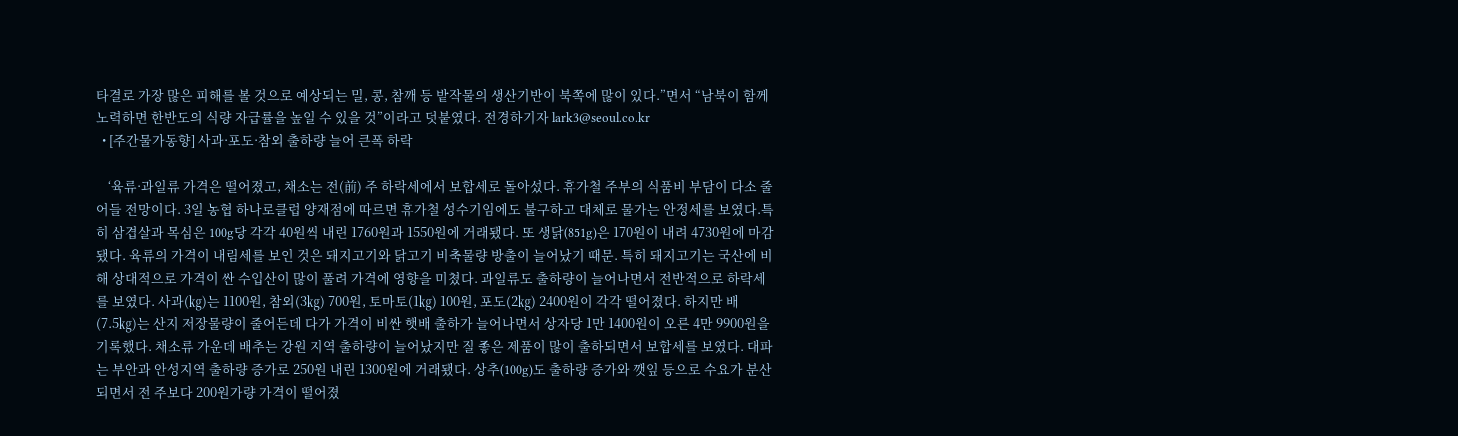타결로 가장 많은 피해를 볼 것으로 예상되는 밀, 콩, 참깨 등 밭작물의 생산기반이 북쪽에 많이 있다.”면서 “남북이 함께 노력하면 한반도의 식량 자급률을 높일 수 있을 것”이라고 덧붙였다. 전경하기자 lark3@seoul.co.kr
  • [주간물가동향] 사과·포도·참외 출하량 늘어 큰폭 하락

    ‘육류·과일류 가격은 떨어졌고, 채소는 전(前) 주 하락세에서 보합세로 돌아섰다. 휴가철 주부의 식품비 부담이 다소 줄어들 전망이다. 3일 농협 하나로클럽 양재점에 따르면 휴가철 성수기임에도 불구하고 대체로 물가는 안정세를 보였다.특히 삼겹살과 목심은 100g당 각각 40원씩 내린 1760원과 1550원에 거래됐다. 또 생닭(851g)은 170원이 내려 4730원에 마감됐다. 육류의 가격이 내림세를 보인 것은 돼지고기와 닭고기 비축물량 방출이 늘어났기 때문. 특히 돼지고기는 국산에 비해 상대적으로 가격이 싼 수입산이 많이 풀려 가격에 영향을 미쳤다. 과일류도 출하량이 늘어나면서 전반적으로 하락세를 보였다. 사과(㎏)는 1100원, 참외(3㎏) 700원, 토마토(1㎏) 100원, 포도(2㎏) 2400원이 각각 떨어졌다. 하지만 배(7.5㎏)는 산지 저장물량이 줄어든데 다가 가격이 비싼 햇배 출하가 늘어나면서 상자당 1만 1400원이 오른 4만 9900원을 기록했다. 채소류 가운데 배추는 강원 지역 출하량이 늘어났지만 질 좋은 제품이 많이 출하되면서 보합세를 보였다. 대파는 부안과 안성지역 출하량 증가로 250원 내린 1300원에 거래됐다. 상추(100g)도 출하량 증가와 깻잎 등으로 수요가 분산되면서 전 주보다 200원가량 가격이 떨어졌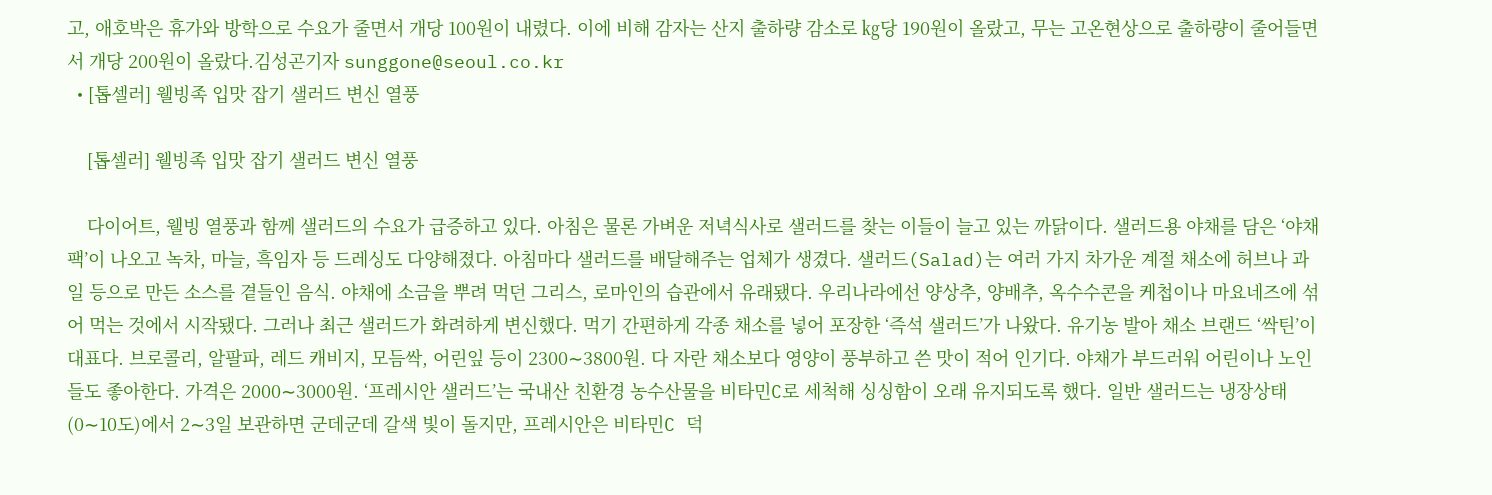고, 애호박은 휴가와 방학으로 수요가 줄면서 개당 100원이 내렸다. 이에 비해 감자는 산지 출하량 감소로 ㎏당 190원이 올랐고, 무는 고온현상으로 출하량이 줄어들면서 개당 200원이 올랐다.김성곤기자 sunggone@seoul.co.kr
  • [톱셀러] 웰빙족 입맛 잡기 샐러드 변신 열풍

    [톱셀러] 웰빙족 입맛 잡기 샐러드 변신 열풍

    다이어트, 웰빙 열풍과 함께 샐러드의 수요가 급증하고 있다. 아침은 물론 가벼운 저녁식사로 샐러드를 찾는 이들이 늘고 있는 까닭이다. 샐러드용 야채를 담은 ‘야채팩’이 나오고 녹차, 마늘, 흑임자 등 드레싱도 다양해졌다. 아침마다 샐러드를 배달해주는 업체가 생겼다. 샐러드(Salad)는 여러 가지 차가운 계절 채소에 허브나 과일 등으로 만든 소스를 곁들인 음식. 야채에 소금을 뿌려 먹던 그리스, 로마인의 습관에서 유래됐다. 우리나라에선 양상추, 양배추, 옥수수콘을 케첩이나 마요네즈에 섞어 먹는 것에서 시작됐다. 그러나 최근 샐러드가 화려하게 변신했다. 먹기 간편하게 각종 채소를 넣어 포장한 ‘즉석 샐러드’가 나왔다. 유기농 발아 채소 브랜드 ‘싹틴’이 대표다. 브로콜리, 알팔파, 레드 캐비지, 모듬싹, 어린잎 등이 2300∼3800원. 다 자란 채소보다 영양이 풍부하고 쓴 맛이 적어 인기다. 야채가 부드러워 어린이나 노인들도 좋아한다. 가격은 2000∼3000원. ‘프레시안 샐러드’는 국내산 친환경 농수산물을 비타민C로 세척해 싱싱함이 오래 유지되도록 했다. 일반 샐러드는 냉장상태(0∼10도)에서 2∼3일 보관하면 군데군데 갈색 빛이 돌지만, 프레시안은 비타민C 덕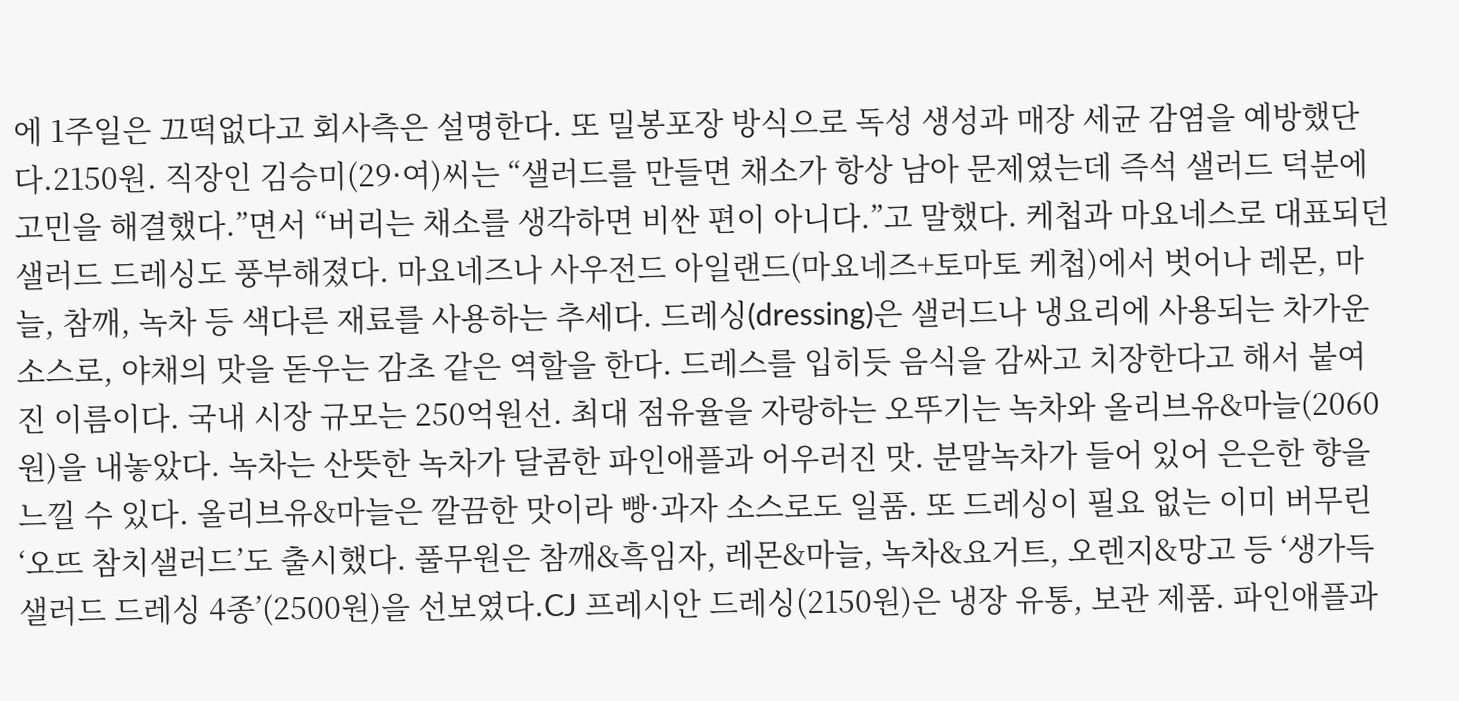에 1주일은 끄떡없다고 회사측은 설명한다. 또 밀봉포장 방식으로 독성 생성과 매장 세균 감염을 예방했단다.2150원. 직장인 김승미(29·여)씨는 “샐러드를 만들면 채소가 항상 남아 문제였는데 즉석 샐러드 덕분에 고민을 해결했다.”면서 “버리는 채소를 생각하면 비싼 편이 아니다.”고 말했다. 케첩과 마요네스로 대표되던 샐러드 드레싱도 풍부해졌다. 마요네즈나 사우전드 아일랜드(마요네즈+토마토 케첩)에서 벗어나 레몬, 마늘, 참깨, 녹차 등 색다른 재료를 사용하는 추세다. 드레싱(dressing)은 샐러드나 냉요리에 사용되는 차가운 소스로, 야채의 맛을 돋우는 감초 같은 역할을 한다. 드레스를 입히듯 음식을 감싸고 치장한다고 해서 붙여진 이름이다. 국내 시장 규모는 250억원선. 최대 점유율을 자랑하는 오뚜기는 녹차와 올리브유&마늘(2060원)을 내놓았다. 녹차는 산뜻한 녹차가 달콤한 파인애플과 어우러진 맛. 분말녹차가 들어 있어 은은한 향을 느낄 수 있다. 올리브유&마늘은 깔끔한 맛이라 빵·과자 소스로도 일품. 또 드레싱이 필요 없는 이미 버무린 ‘오뜨 참치샐러드’도 출시했다. 풀무원은 참깨&흑임자, 레몬&마늘, 녹차&요거트, 오렌지&망고 등 ‘생가득 샐러드 드레싱 4종’(2500원)을 선보였다.CJ 프레시안 드레싱(2150원)은 냉장 유통, 보관 제품. 파인애플과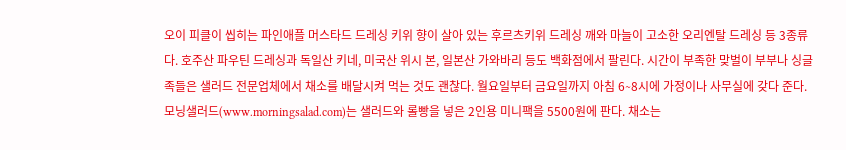오이 피클이 씹히는 파인애플 머스타드 드레싱 키위 향이 살아 있는 후르츠키위 드레싱 깨와 마늘이 고소한 오리엔탈 드레싱 등 3종류다. 호주산 파우틴 드레싱과 독일산 키네, 미국산 위시 본, 일본산 가와바리 등도 백화점에서 팔린다. 시간이 부족한 맞벌이 부부나 싱글족들은 샐러드 전문업체에서 채소를 배달시켜 먹는 것도 괜찮다. 월요일부터 금요일까지 아침 6∼8시에 가정이나 사무실에 갖다 준다. 모닝샐러드(www.morningsalad.com)는 샐러드와 롤빵을 넣은 2인용 미니팩을 5500원에 판다. 채소는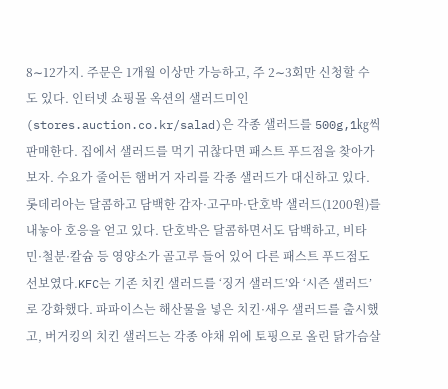8∼12가지. 주문은 1개월 이상만 가능하고, 주 2∼3회만 신청할 수도 있다. 인터넷 쇼핑몰 옥션의 샐러드미인(stores.auction.co.kr/salad)은 각종 샐러드를 500g,1㎏씩 판매한다. 집에서 샐러드를 먹기 귀찮다면 패스트 푸드점을 찾아가 보자. 수요가 줄어든 햄버거 자리를 각종 샐러드가 대신하고 있다. 롯데리아는 달콤하고 담백한 감자·고구마·단호박 샐러드(1200원)를 내놓아 호응을 얻고 있다. 단호박은 달콤하면서도 담백하고, 비타민·철분·칼슘 등 영양소가 골고루 들어 있어 다른 패스트 푸드점도 선보였다.KFC는 기존 치킨 샐러드를 ‘징거 샐러드’와 ‘시즌 샐러드’로 강화했다. 파파이스는 해산물을 넣은 치킨·새우 샐러드를 출시했고, 버거킹의 치킨 샐러드는 각종 야채 위에 토핑으로 올린 닭가슴살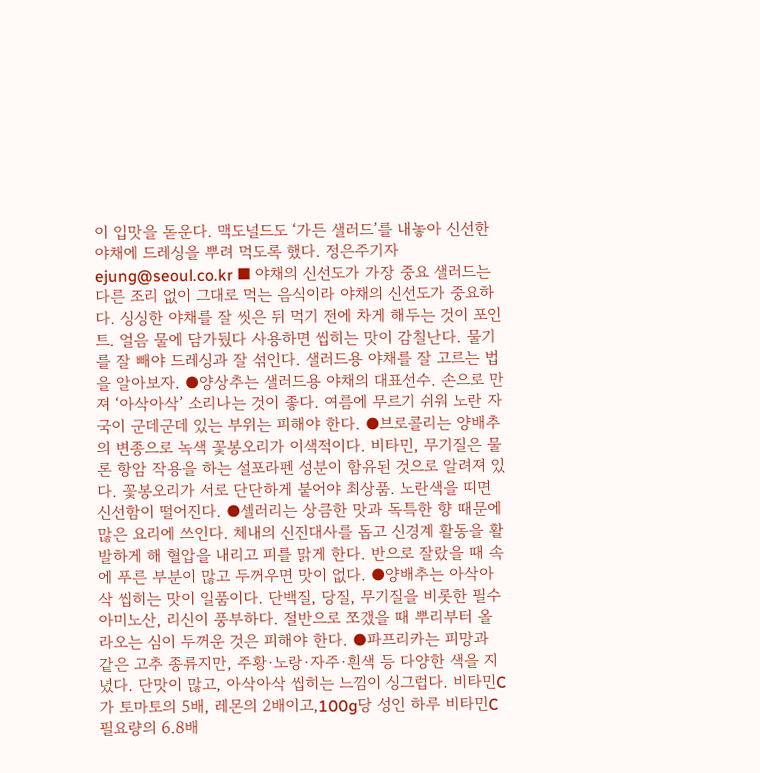이 입맛을 돋운다. 맥도널드도 ‘가든 샐러드’를 내놓아 신선한 야채에 드레싱을 뿌려 먹도록 했다. 정은주기자 ejung@seoul.co.kr ■ 야채의 신선도가 가장 중요 샐러드는 다른 조리 없이 그대로 먹는 음식이라 야채의 신선도가 중요하다. 싱싱한 야채를 잘 씻은 뒤 먹기 전에 차게 해두는 것이 포인트. 얼음 물에 담가뒀다 사용하면 씹히는 맛이 감칠난다. 물기를 잘 빼야 드레싱과 잘 섞인다. 샐러드용 야채를 잘 고르는 법을 알아보자. ●양상추는 샐러드용 야채의 대표선수. 손으로 만져 ‘아삭아삭’ 소리나는 것이 좋다. 여름에 무르기 쉬워 노란 자국이 군데군데 있는 부위는 피해야 한다. ●브로콜리는 양배추의 변종으로 녹색 꽃봉오리가 이색적이다. 비타민, 무기질은 물론 항암 작용을 하는 설포라펜 성분이 함유된 것으로 알려져 있다. 꽃봉오리가 서로 단단하게 붙어야 최상품. 노란색을 띠면 신선함이 떨어진다. ●셀러리는 상큼한 맛과 독특한 향 때문에 많은 요리에 쓰인다. 체내의 신진대사를 돕고 신경계 활동을 활발하게 해 혈압을 내리고 피를 맑게 한다. 반으로 잘랐을 때 속에 푸른 부분이 많고 두꺼우면 맛이 없다. ●양배추는 아삭아삭 씹히는 맛이 일품이다. 단백질, 당질, 무기질을 비롯한 필수 아미노산, 리신이 풍부하다. 절반으로 쪼갰을 때 뿌리부터 올라오는 심이 두꺼운 것은 피해야 한다. ●파프리카는 피망과 같은 고추 종류지만, 주황·노랑·자주·흰색 등 다양한 색을 지녔다. 단맛이 많고, 아삭아삭 씹히는 느낌이 싱그럽다. 비타민C가 토마토의 5배, 레몬의 2배이고,100g당 성인 하루 비타민C 필요량의 6.8배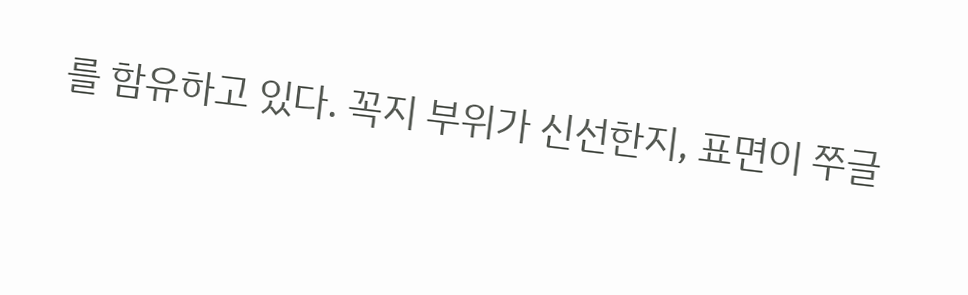를 함유하고 있다. 꼭지 부위가 신선한지, 표면이 쭈글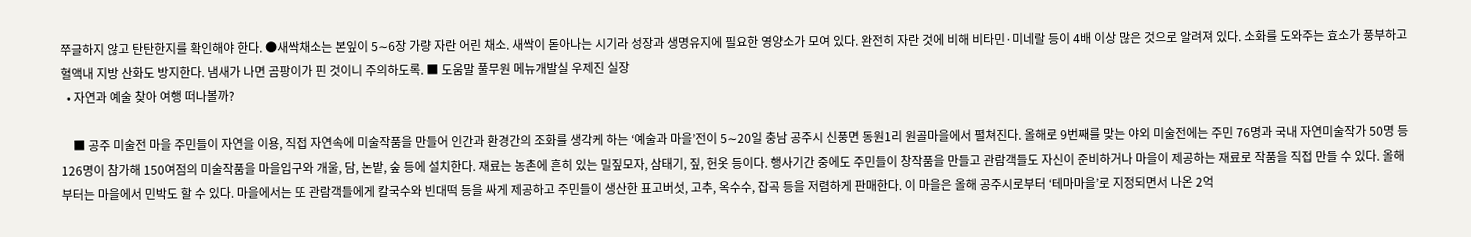쭈글하지 않고 탄탄한지를 확인해야 한다. ●새싹채소는 본잎이 5∼6장 가량 자란 어린 채소. 새싹이 돋아나는 시기라 성장과 생명유지에 필요한 영양소가 모여 있다. 완전히 자란 것에 비해 비타민·미네랄 등이 4배 이상 많은 것으로 알려져 있다. 소화를 도와주는 효소가 풍부하고 혈액내 지방 산화도 방지한다. 냄새가 나면 곰팡이가 핀 것이니 주의하도록. ■ 도움말 풀무원 메뉴개발실 우제진 실장
  • 자연과 예술 찾아 여행 떠나볼까?

    ■ 공주 미술전 마을 주민들이 자연을 이용, 직접 자연속에 미술작품을 만들어 인간과 환경간의 조화를 생각케 하는 ‘예술과 마을’전이 5∼20일 충남 공주시 신풍면 동원1리 원골마을에서 펼쳐진다. 올해로 9번째를 맞는 야외 미술전에는 주민 76명과 국내 자연미술작가 50명 등 126명이 참가해 150여점의 미술작품을 마을입구와 개울, 담, 논밭, 숲 등에 설치한다. 재료는 농촌에 흔히 있는 밀짚모자, 삼태기, 짚, 헌옷 등이다. 행사기간 중에도 주민들이 창작품을 만들고 관람객들도 자신이 준비하거나 마을이 제공하는 재료로 작품을 직접 만들 수 있다. 올해부터는 마을에서 민박도 할 수 있다. 마을에서는 또 관람객들에게 칼국수와 빈대떡 등을 싸게 제공하고 주민들이 생산한 표고버섯, 고추, 옥수수, 잡곡 등을 저렴하게 판매한다. 이 마을은 올해 공주시로부터 ‘테마마을’로 지정되면서 나온 2억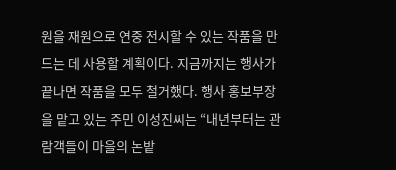원을 재원으로 연중 전시할 수 있는 작품을 만드는 데 사용할 계획이다. 지금까지는 행사가 끝나면 작품을 모두 철거했다. 행사 홍보부장을 맡고 있는 주민 이성진씨는 “내년부터는 관람객들이 마을의 논밭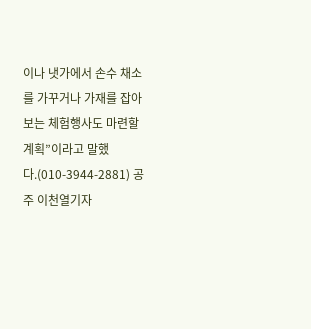이나 냇가에서 손수 채소를 가꾸거나 가재를 잡아보는 체험행사도 마련할 계획”이라고 말했다.(010-3944-2881) 공주 이천열기자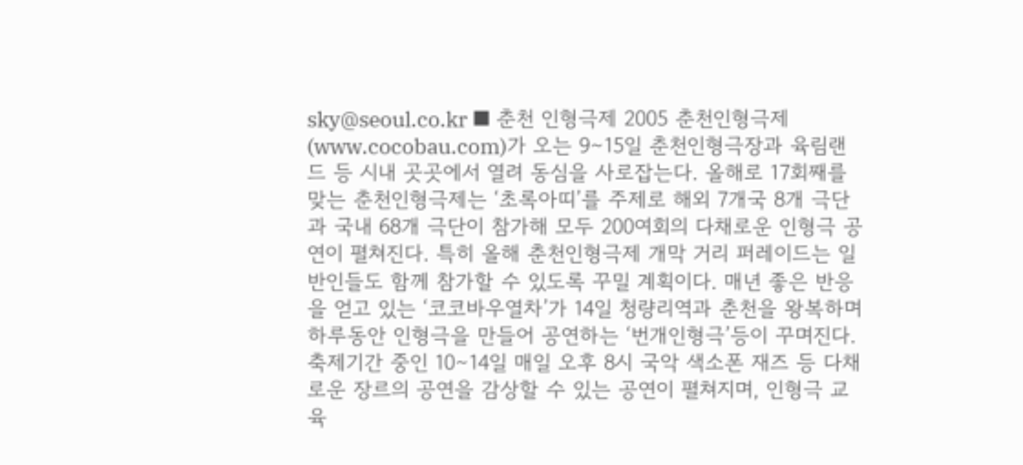sky@seoul.co.kr ■ 춘천 인형극제 2005 춘천인형극제(www.cocobau.com)가 오는 9∼15일 춘천인형극장과 육림랜드 등 시내 곳곳에서 열려 동심을 사로잡는다. 올해로 17회째를 맞는 춘천인형극제는 ‘초록아띠’를 주제로 해외 7개국 8개 극단과 국내 68개 극단이 참가해 모두 200여회의 다채로운 인형극 공연이 펼쳐진다. 특히 올해 춘천인형극제 개막 거리 퍼레이드는 일반인들도 함께 참가할 수 있도록 꾸밀 계획이다. 매년 좋은 반응을 얻고 있는 ‘코코바우열차’가 14일 청량리역과 춘천을 왕복하며 하루동안 인형극을 만들어 공연하는 ‘번개인형극’등이 꾸며진다. 축제기간 중인 10∼14일 매일 오후 8시 국악 색소폰 재즈 등 다채로운 장르의 공연을 감상할 수 있는 공연이 펼쳐지며, 인형극 교육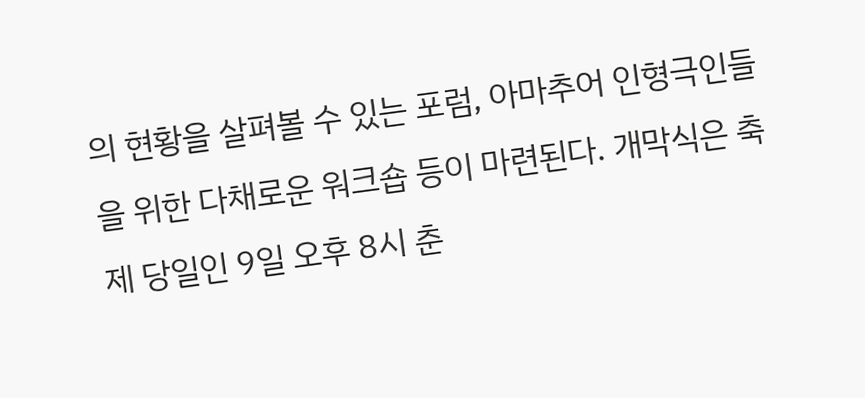의 현황을 살펴볼 수 있는 포럼, 아마추어 인형극인들을 위한 다채로운 워크숍 등이 마련된다. 개막식은 축제 당일인 9일 오후 8시 춘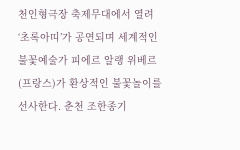천인형극장 축제무대에서 열려 ‘초록아띠’가 공연되며 세계적인 불꽃예술가 피에르 알랭 위베르(프랑스)가 환상적인 불꽃놀이를 선사한다. 춘천 조한종기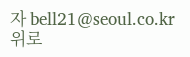자 bell21@seoul.co.kr
위로